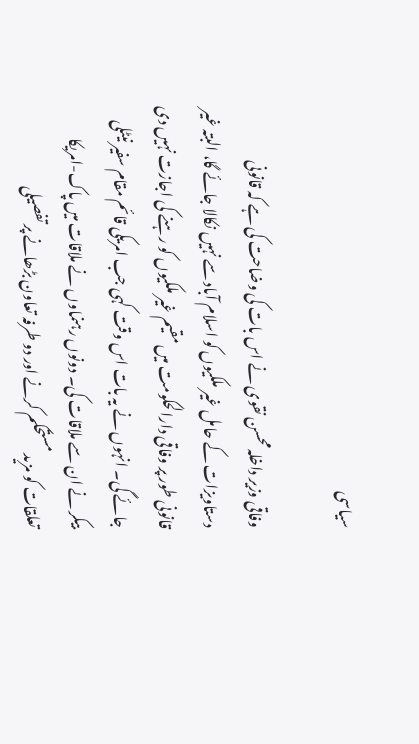سیاسی

وفاقی وزیر داخلہ محسن نقوی نے اس بات کی وضاحت کی ہے کہ قانونی دستاویزات کے حامل غیر ملکیوں کو اسلام آباد سے نہیں نکالا جائے گا، البتہ غیر قانونی طور پر وفاقی دارالحکومت میں مقیم غیر ملکیوں کو رہنے کی اجازت نہیں دی جائے گی۔ انہوں نے یہ بات اس وقت کہی جب امریکی قائم مقام سفیر نیٹلی بیکر نے ان سے ملاقات کی۔ دونوں رہنماوں نے ملاقات میں پاک-امریکا تعلقات کو مزید مستحکم کرنے اور دو طرفہ تعاون بڑھانے پر تفصیلی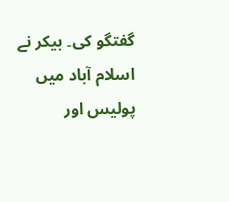گفتگو کی۔ بیکر نے اسلام آباد میں پولیس اور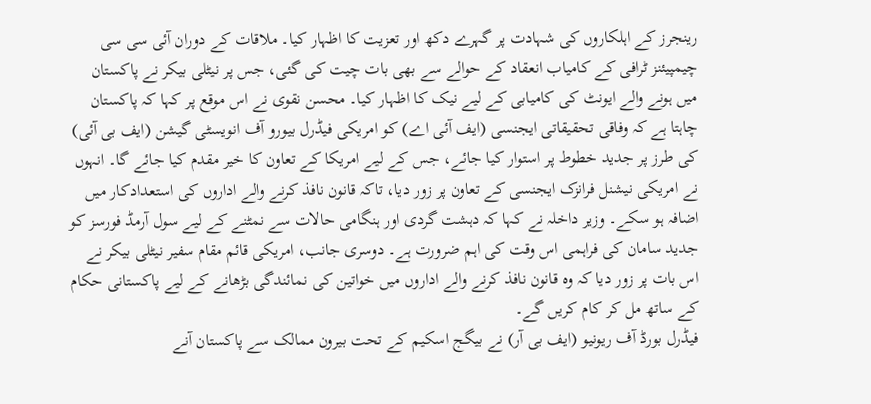رینجرز کے اہلکاروں کی شہادت پر گہرے دکھ اور تعزیت کا اظہار کیا۔ ملاقات کے دوران آئی سی سی چیمپیئنز ٹرافی کے کامیاب انعقاد کے حوالے سے بھی بات چیت کی گئی، جس پر نیٹلی بیکر نے پاکستان میں ہونے والے ایونٹ کی کامیابی کے لیے نیک کا اظہار کیا۔ محسن نقوی نے اس موقع پر کہا کہ پاکستان چاہتا ہے کہ وفاقی تحقیقاتی ایجنسی (ایف آئی اے) کو امریکی فیڈرل بیورو آف انویسٹی گیشن (ایف بی آئی) کی طرز پر جدید خطوط پر استوار کیا جائے، جس کے لیے امریکا کے تعاون کا خیر مقدم کیا جائے گا۔ انہوں نے امریکی نیشنل فرانزک ایجنسی کے تعاون پر زور دیا، تاکہ قانون نافذ کرنے والے اداروں کی استعدادکار میں اضافہ ہو سکے۔ وزیر داخلہ نے کہا کہ دہشت گردی اور ہنگامی حالات سے نمٹنے کے لیے سول آرمڈ فورسز کو جدید سامان کی فراہمی اس وقت کی اہم ضرورت ہے۔ دوسری جانب، امریکی قائم مقام سفیر نیٹلی بیکر نے اس بات پر زور دیا کہ وہ قانون نافذ کرنے والے اداروں میں خواتین کی نمائندگی بڑھانے کے لیے پاکستانی حکام کے ساتھ مل کر کام کریں گے۔
فیڈرل بورڈ آف ریونیو (ایف بی آر) نے بیگج اسکیم کے تحت بیرون ممالک سے پاکستان آنے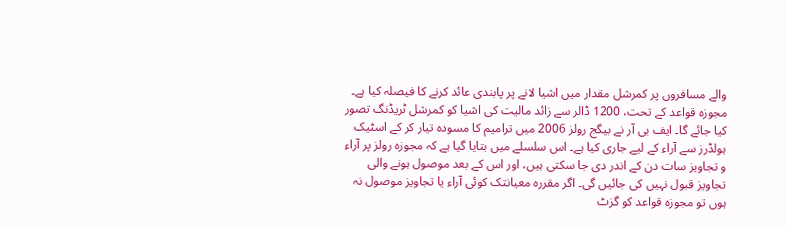والے مسافروں پر کمرشل مقدار میں اشیا لانے پر پابندی عائد کرنے کا فیصلہ کیا ہے۔ مجوزہ قواعد کے تحت، 1200 ڈالر سے زائد مالیت کی اشیا کو کمرشل ٹریڈنگ تصور کیا جائے گا۔ ایف بی آر نے بیگج رولز 2006 میں ترامیم کا مسودہ تیار کر کے اسٹیک ہولڈرز سے آراء کے لیے جاری کیا ہے۔ اس سلسلے میں بتایا گیا ہے کہ مجوزہ رولز پر آراء و تجاویز سات دن کے اندر دی جا سکتی ہیں، اور اس کے بعد موصول ہونے والی تجاویز قبول نہیں کی جائیں گی۔ اگر مقررہ معیانتک کوئی آراء یا تجاویز موصول نہ ہوں تو مجوزہ قواعد کو گزٹ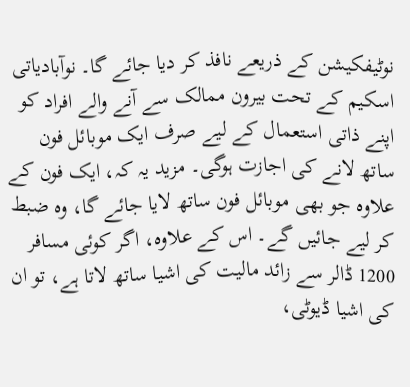نوٹیفکیشن کے ذریعے نافذ کر دیا جائے گا۔ نوآبادیاتی اسکیم کے تحت بیرون ممالک سے آنے والے افراد کو اپنے ذاتی استعمال کے لیے صرف ایک موبائل فون ساتھ لانے کی اجازت ہوگی۔ مزید یہ کہ، ایک فون کے علاوہ جو بھی موبائل فون ساتھ لایا جائے گا، وہ ضبط کر لیے جائیں گے۔ اس کے علاوہ، اگر کوئی مسافر 1200 ڈالر سے زائد مالیت کی اشیا ساتھ لاتا ہے، تو ان کی اشیا ڈیوٹی،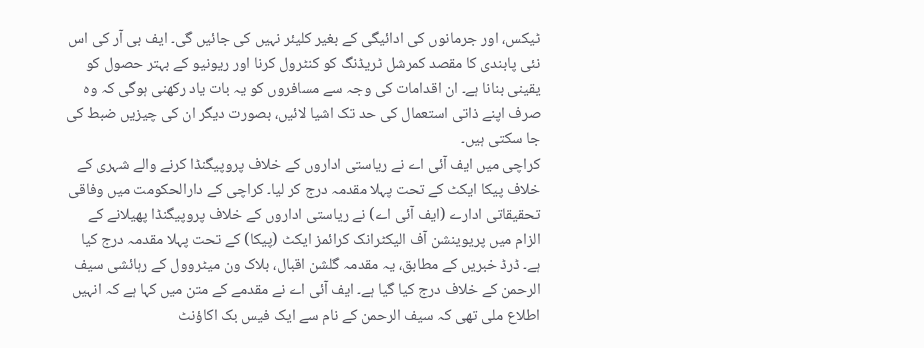ٹیکس، اور جرمانوں کی ادائیگی کے بغیر کلیئر نہیں کی جائیں گی۔ ایف بی آر کی اس نئی پابندی کا مقصد کمرشل ٹریڈنگ کو کنٹرول کرنا اور ریونیو کے بہتر حصول کو یقینی بنانا ہے۔ ان اقدامات کی وجہ سے مسافروں کو یہ بات یاد رکھنی ہوگی کہ وہ صرف اپنے ذاتی استعمال کی حد تک اشیا لائیں، بصورت دیگر ان کی چیزیں ضبط کی جا سکتی ہیں۔
کراچی میں ایف آئی اے نے ریاستی اداروں کے خلاف پروپیگنڈا کرنے والے شہری کے خلاف پیکا ایکٹ کے تحت پہلا مقدمہ درج کر لیا۔ کراچی کے دارالحکومت میں وفاقی تحقیقاتی ادارے (ایف آئی اے) نے ریاستی اداروں کے خلاف پروپیگنڈا پھیلانے کے الزام میں پریوینشن آف الیکٹرانک کرائمز ایکٹ (پیکا) کے تحت پہلا مقدمہ درج کیا ہے۔ ڈرڈ خبریں کے مطابق، یہ مقدمہ گلشن اقبال، بلاک ون میٹروول کے رہائشی سیف الرحمن کے خلاف درج کیا گیا ہے۔ ایف آئی اے نے مقدمے کے متن میں کہا ہے کہ انہیں اطلاع ملی تھی کہ سیف الرحمن کے نام سے ایک فیس بک اکاؤنٹ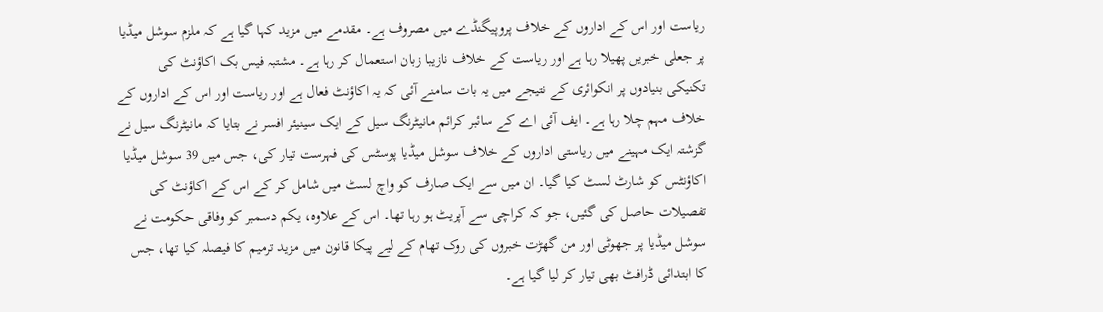ریاست اور اس کے اداروں کے خلاف پروپیگنڈے میں مصروف ہے۔ مقدمے میں مزید کہا گیا ہے کہ ملزم سوشل میڈیا پر جعلی خبریں پھیلا رہا ہے اور ریاست کے خلاف نازیبا زبان استعمال کر رہا ہے۔ مشتبہ فیس بک اکاؤنٹ کی تکنیکی بنیادوں پر انکوائری کے نتیجے میں یہ بات سامنے آئی کہ یہ اکاؤنٹ فعال ہے اور ریاست اور اس کے اداروں کے خلاف مہم چلا رہا ہے۔ ایف آئی اے کے سائبر کرائم مانیٹرنگ سیل کے ایک سینیئر افسر نے بتایا کہ مانیٹرنگ سیل نے گزشتہ ایک مہینے میں ریاستی اداروں کے خلاف سوشل میڈیا پوسٹس کی فہرست تیار کی، جس میں 39 سوشل میڈیا اکاؤنٹس کو شارٹ لسٹ کیا گیا۔ ان میں سے ایک صارف کو واچ لسٹ میں شامل کر کے اس کے اکاؤنٹ کی تفصیلات حاصل کی گئیں، جو کہ کراچی سے آپریٹ ہو رہا تھا۔ اس کے علاوہ، یکم دسمبر کو وفاقی حکومت نے سوشل میڈیا پر جھوٹی اور من گھڑت خبروں کی روک تھام کے لیے پیکا قانون میں مزید ترمیم کا فیصلہ کیا تھا، جس کا ابتدائی ڈرافٹ بھی تیار کر لیا گیا ہے۔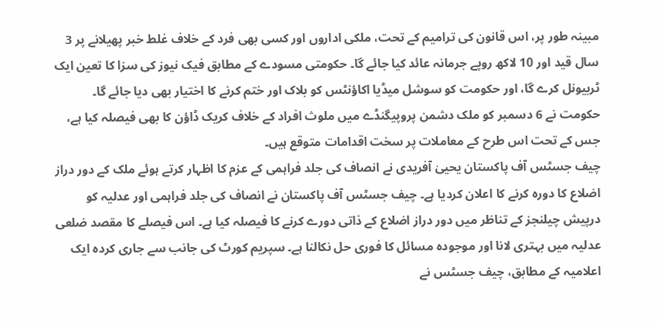مبینہ طور پر، اس قانون کی ترامیم کے تحت، ملکی اداروں اور کسی بھی فرد کے خلاف غلط خبر پھیلانے پر 3 سال قید اور 10 لاکھ روپے جرمانہ عائد کیا جائے گا۔ حکومتی مسودے کے مطابق فیک نیوز کی سزا کا تعین ایک ٹربیونل کرے گا، اور حکومت کو سوشل میڈیا اکاؤنٹس کو بلاک اور ختم کرنے کا اختیار بھی دیا جائے گا۔ حکومت نے 6 دسمبر کو ملک دشمن پروپیگنڈے میں ملوث افراد کے خلاف کریک ڈاؤن کا بھی فیصلہ کیا ہے، جس کے تحت اس طرح کے معاملات پر سخت اقدامات متوقع ہیں۔
چیف جسٹس آف پاکستان یحییٰ آفریدی نے انصاف کی جلد فراہمی کے عزم کا اظہار کرتے ہوئے ملک کے دور دراز اضلاع کا دورہ کرنے کا اعلان کردیا ہے۔ چیف جسٹس آف پاکستان نے انصاف کی جلد فراہمی اور عدلیہ کو درپیش چیلنجز کے تناظر میں دور دراز اضلاع کے ذاتی دورے کرنے کا فیصلہ کیا ہے۔ اس فیصلے کا مقصد ضلعی عدلیہ میں بہتری لانا اور موجودہ مسائل کا فوری حل نکالنا ہے۔ سپریم کورٹ کی جانب سے جاری کردہ ایک اعلامیہ کے مطابق، چیف جسٹس نے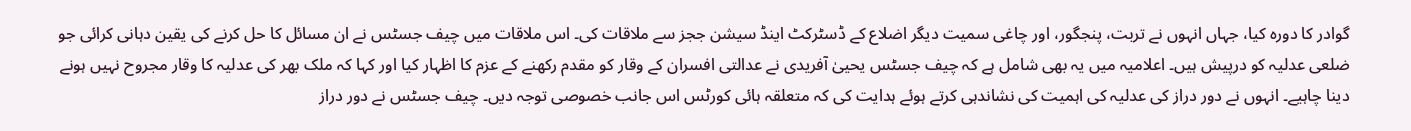گوادر کا دورہ کیا، جہاں انہوں نے تربت، پنجگور، اور چاغی سمیت دیگر اضلاع کے ڈسٹرکٹ اینڈ سیشن ججز سے ملاقات کی۔ اس ملاقات میں چیف جسٹس نے ان مسائل کا حل کرنے کی یقین دہانی کرائی جو ضلعی عدلیہ کو درپیش ہیں۔ اعلامیہ میں یہ بھی شامل ہے کہ چیف جسٹس یحییٰ آفریدی نے عدالتی افسران کے وقار کو مقدم رکھنے کے عزم کا اظہار کیا اور کہا کہ ملک بھر کی عدلیہ کا وقار مجروح نہیں ہونے دینا چاہیے۔ انہوں نے دور دراز کی عدلیہ کی اہمیت کی نشاندہی کرتے ہوئے ہدایت کی کہ متعلقہ ہائی کورٹس اس جانب خصوصی توجہ دیں۔ چیف جسٹس نے دور دراز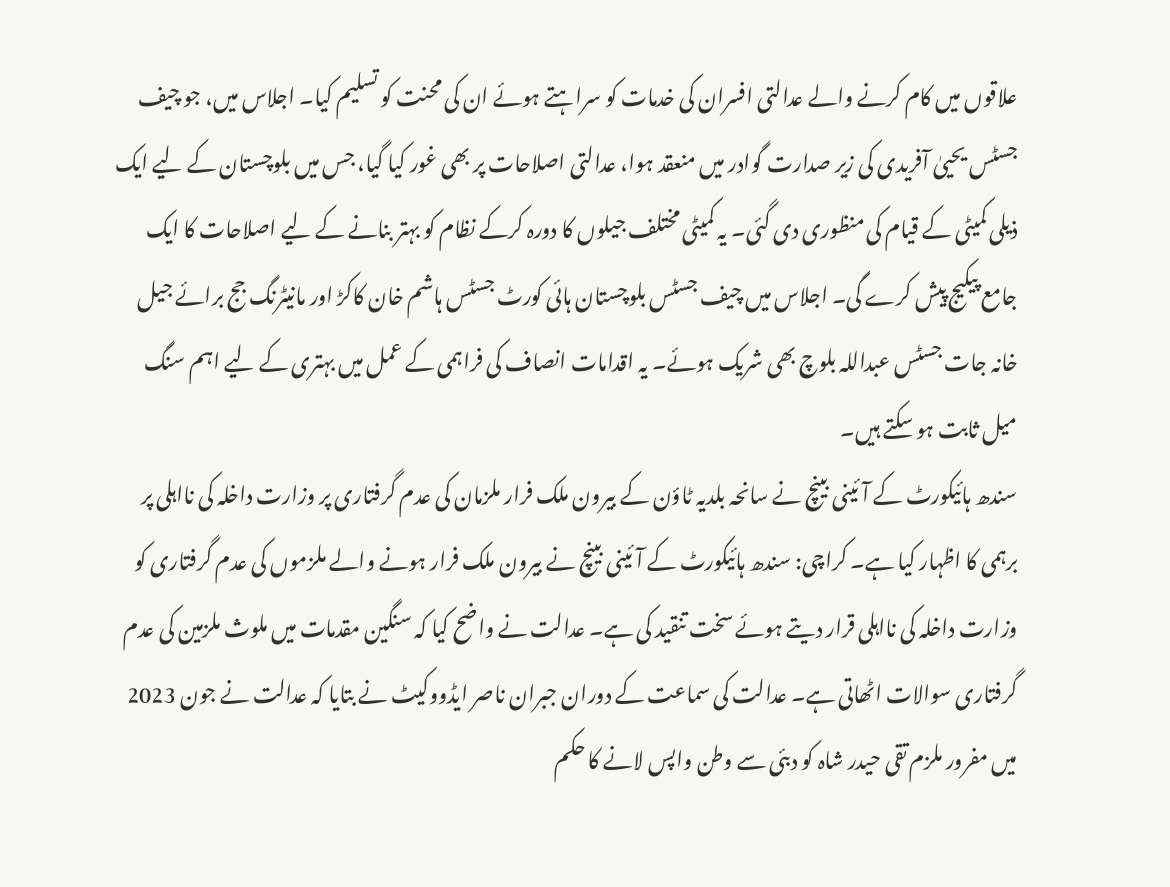علاقوں میں کام کرنے والے عدالتی افسران کی خدمات کو سراہتے ہوئے ان کی محنت کو تسلیم کیا۔ اجلاس میں، جو چیف جسٹس یحییٰ آفریدی کی زیر صدارت گوادر میں منعقد ہوا، عدالتی اصلاحات پر بھی غور کیا گیا، جس میں بلوچستان کے لیے ایک ذیلی کمیٹی کے قیام کی منظوری دی گئی۔ یہ کمیٹی مختلف جیلوں کا دورہ کرکے نظام کو بہتر بنانے کے لیے اصلاحات کا ایک جامع پیکیج پیش کرے گی۔ اجلاس میں چیف جسٹس بلوچستان ہائی کورٹ جسٹس ہاشم خان کاکڑ اور مانیٹرنگ جج برائے جیل خانہ جات جسٹس عبداللہ بلوچ بھی شریک ہوئے۔ یہ اقدامات انصاف کی فراہمی کے عمل میں بہتری کے لیے اہم سنگ میل ثابت ہو سکتے ہیں۔
سندھ ہائیکورٹ کے آئینی بینچ نے سانحہ بلدیہ ٹاؤن کے بیرون ملک فرار ملزمان کی عدم گرفتاری پر وزارت داخلہ کی نااہلی پر برہمی کا اظہار کیا ہے۔ کراچی: سندھ ہائیکورٹ کے آئینی بینچ نے بیرون ملک فرار ہونے والے ملزموں کی عدم گرفتاری کو وزارت داخلہ کی نااہلی قرار دیتے ہوئے سخت تنقید کی ہے۔ عدالت نے واضح کیا کہ سنگین مقدمات میں ملوث ملزمین کی عدم گرفتاری سوالات اٹھاتی ہے۔ عدالت کی سماعت کے دوران جبران ناصر ایڈووکیٹ نے بتایا کہ عدالت نے جون 2023 میں مفرور ملزم تقی حیدر شاہ کو دبئی سے وطن واپس لانے کا حکم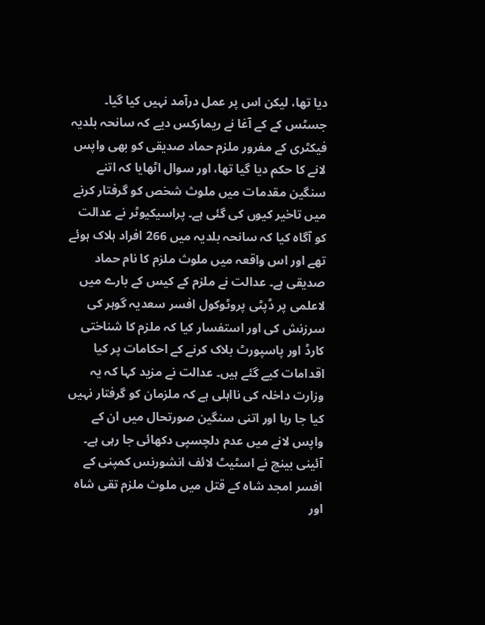دیا تھا، لیکن اس پر عمل درآمد نہیں کیا گیا۔ جسٹس کے کے آغا نے ریمارکس دیے کہ سانحہ بلدیہ فیکٹری کے مفرور ملزم حماد صدیقی کو بھی واپس لانے کا حکم دیا گیا تھا، اور سوال اٹھایا کہ اتنے سنگین مقدمات میں ملوث شخص کو گرفتار کرنے میں تاخیر کیوں کی گئی ہے۔ پراسیکیوٹر نے عدالت کو آگاہ کیا کہ سانحہ بلدیہ میں 266 افراد ہلاک ہوئے تھے اور اس واقعہ میں ملوث ملزم کا نام حماد صدیقی ہے۔ عدالت نے ملزم کے کیس کے بارے میں لاعلمی پر ڈپٹی پروٹوکول افسر سعدیہ گوہر کی سرزنش کی اور استفسار کیا کہ ملزم کا شناختی کارڈ اور پاسپورٹ بلاک کرنے کے احکامات پر کیا اقدامات کیے گئے ہیں۔ عدالت نے مزید کہا کہ یہ وزارت داخلہ کی نااہلی ہے کہ ملزمان کو گرفتار نہیں کیا جا رہا اور اتنی سنگین صورتحال میں ان کے واپس لانے میں عدم دلچسپی دکھائی جا رہی ہے۔ آئینی بینچ نے اسٹیٹ لائف انشورنس کمپنی کے افسر امجد شاہ کے قتل میں ملوث ملزم تقی شاہ اور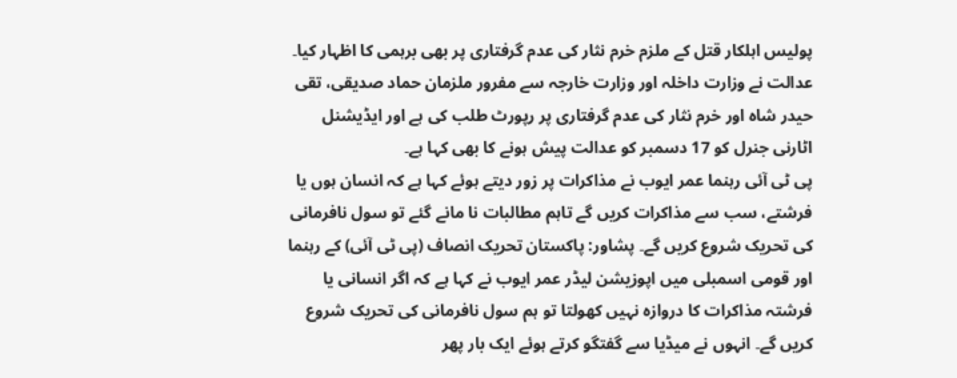پولیس اہلکار قتل کے ملزم خرم نثار کی عدم گرفتاری پر بھی برہمی کا اظہار کیا۔ عدالت نے وزارت داخلہ اور وزارت خارجہ سے مفرور ملزمان حماد صدیقی، تقی حیدر شاہ اور خرم نثار کی عدم گرفتاری پر رپورٹ طلب کی ہے اور ایڈیشنل اٹارنی جنرل کو 17 دسمبر کو عدالت پیش ہونے کا بھی کہا ہے۔
پی ٹی آئی رہنما عمر ایوب نے مذاکرات پر زور دیتے ہوئے کہا ہے کہ انسان ہوں یا فرشتے، سب سے مذاکرات کریں گے تاہم مطالبات نا مانے گئے تو سول نافرمانی کی تحریک شروع کریں گے۔ پشاور: پاکستان تحریک انصاف (پی ٹی آئی) کے رہنما اور قومی اسمبلی میں اپوزیشن لیڈر عمر ایوب نے کہا ہے کہ اگر انسانی یا فرشتہ مذاکرات کا دروازہ نہیں کھولتا تو ہم سول نافرمانی کی تحریک شروع کریں گے۔ انہوں نے میڈیا سے گفتگو کرتے ہوئے ایک بار پھر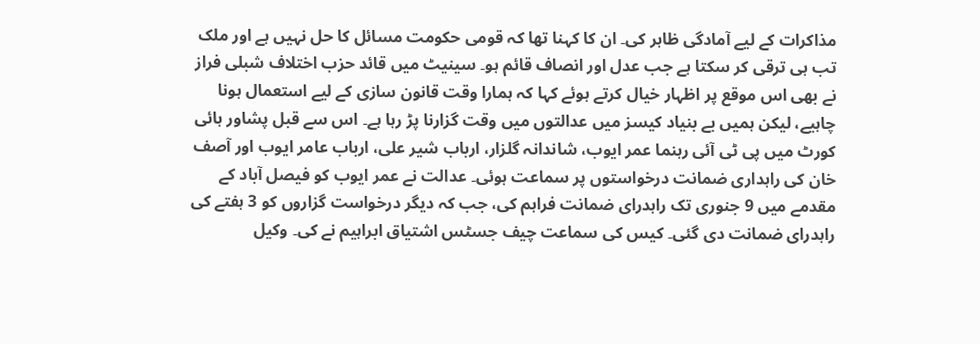مذاکرات کے لیے آمادگی ظاہر کی۔ ان کا کہنا تھا کہ قومی حکومت مسائل کا حل نہیں ہے اور ملک تب ہی ترقی کر سکتا ہے جب عدل اور انصاف قائم ہو۔ سینیٹ میں قائد حزب اختلاف شبلی فراز نے بھی اس موقع پر اظہار خیال کرتے ہوئے کہا کہ ہمارا وقت قانون سازی کے لیے استعمال ہونا چاہیے، لیکن ہمیں بے بنیاد کیسز میں عدالتوں میں وقت گزارنا پڑ رہا ہے۔ اس سے قبل پشاور ہائی کورٹ میں پی ٹی آئی رہنما عمر ایوب، شاندانہ گلزار، ارباب شیر علی، ارباب عامر ایوب اور آصف خان کی راہداری ضمانت درخواستوں پر سماعت ہوئی۔ عدالت نے عمر ایوب کو فیصل آباد کے مقدمے میں 9 جنوری تک راہدرای ضمانت فراہم کی، جب کہ دیگر درخواست گزاروں کو 3 ہفتے کی راہدرای ضمانت دی گئی۔ کیس کی سماعت چیف جسٹس اشتیاق ابراہیم نے کی۔ وکیل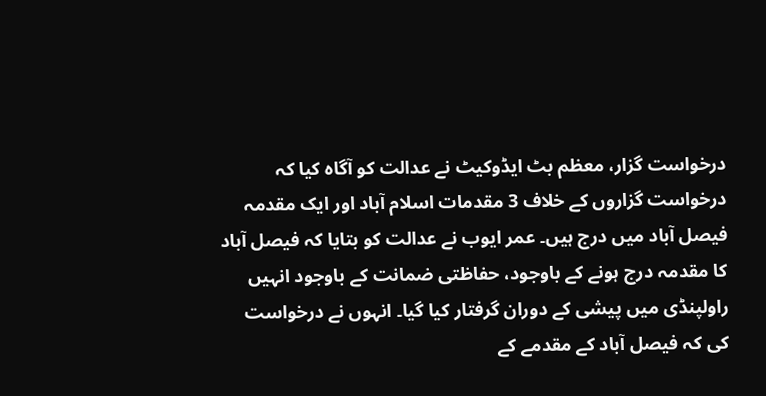درخواست گزار، معظم بٹ ایڈوکیٹ نے عدالت کو آگاہ کیا کہ درخواست گزاروں کے خلاف 3 مقدمات اسلام آباد اور ایک مقدمہ فیصل آباد میں درج ہیں۔ عمر ایوب نے عدالت کو بتایا کہ فیصل آباد کا مقدمہ درج ہونے کے باوجود، حفاظتی ضمانت کے باوجود انہیں راولپنڈی میں پیشی کے دوران گرفتار کیا گیا۔ انہوں نے درخواست کی کہ فیصل آباد کے مقدمے کے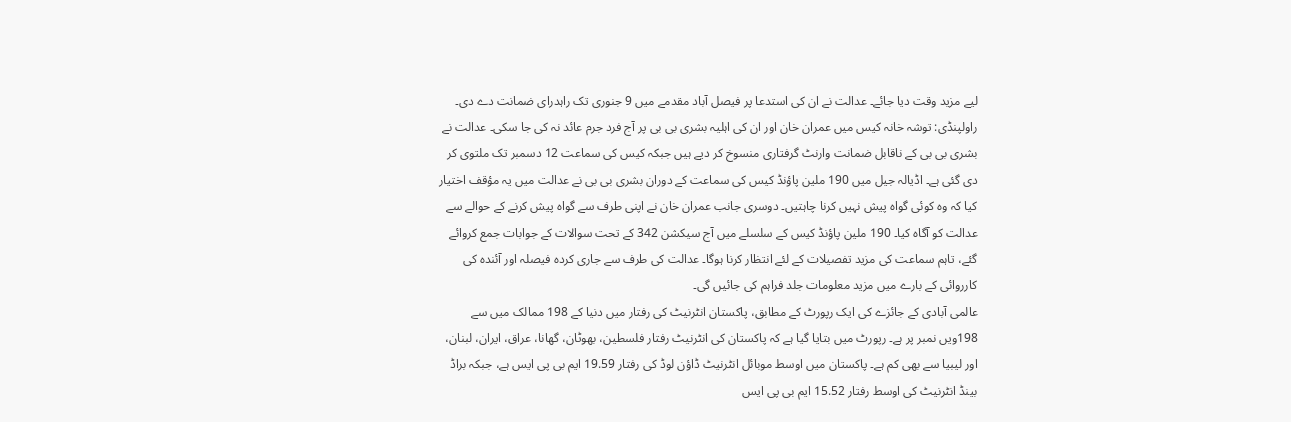لیے مزید وقت دیا جائے۔ عدالت نے ان کی استدعا پر فیصل آباد مقدمے میں 9 جنوری تک راہدرای ضمانت دے دی۔
راولپنڈی: توشہ خانہ کیس میں عمران خان اور ان کی اہلیہ بشری بی بی پر آج فرد جرم عائد نہ کی جا سکی۔ عدالت نے بشری بی بی کے ناقابل ضمانت وارنٹ گرفتاری منسوخ کر دیے ہیں جبکہ کیس کی سماعت 12 دسمبر تک ملتوی کر دی گئی ہے۔ اڈیالہ جیل میں 190 ملین پاؤنڈ کیس کی سماعت کے دوران بشری بی بی نے عدالت میں یہ مؤقف اختیار کیا کہ وہ کوئی گواہ پیش نہیں کرنا چاہتیں۔ دوسری جانب عمران خان نے اپنی طرف سے گواہ پیش کرنے کے حوالے سے عدالت کو آگاہ کیا۔ 190 ملین پاؤنڈ کیس کے سلسلے میں آج سیکشن 342 کے تحت سوالات کے جوابات جمع کروائے گئے، تاہم سماعت کی مزید تفصیلات کے لئے انتظار کرنا ہوگا۔ عدالت کی طرف سے جاری کردہ فیصلہ اور آئندہ کی کارروائی کے بارے میں مزید معلومات جلد فراہم کی جائیں گی۔
عالمی آبادی کے جائزے کی ایک رپورٹ کے مطابق، پاکستان انٹرنیٹ کی رفتار میں دنیا کے 198 ممالک میں سے 198ویں نمبر پر ہے۔ رپورٹ میں بتایا گیا ہے کہ پاکستان کی انٹرنیٹ رفتار فلسطین، بھوٹان، گھانا، عراق، ایران، لبنان، اور لیبیا سے بھی کم ہے۔ پاکستان میں اوسط موبائل انٹرنیٹ ڈاؤن لوڈ کی رفتار 19.59 ایم بی پی ایس ہے، جبکہ براڈ بینڈ انٹرنیٹ کی اوسط رفتار 15.52 ایم بی پی ایس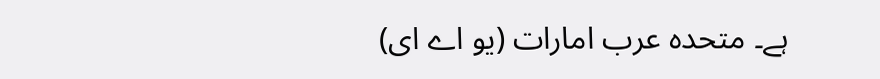ہے۔ متحدہ عرب امارات (یو اے ای)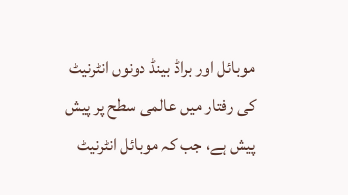موبائل اور براڈ بینڈ دونوں انٹرنیٹ کی رفتار میں عالمی سطح پر پیش پیش ہے، جب کہ موبائل انٹرنیٹ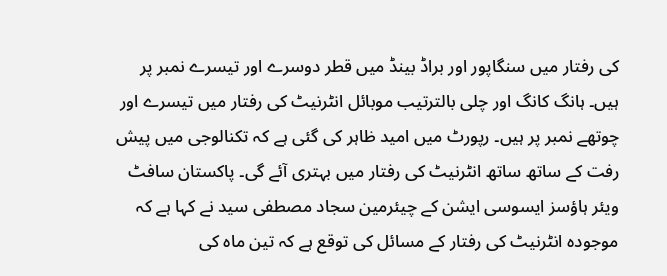کی رفتار میں سنگاپور اور براڈ بینڈ میں قطر دوسرے اور تیسرے نمبر پر ہیں۔ ہانگ کانگ اور چلی بالترتیب موبائل انٹرنیٹ کی رفتار میں تیسرے اور چوتھے نمبر پر ہیں۔ رپورٹ میں امید ظاہر کی گئی ہے کہ تکنالوجی میں پیش رفت کے ساتھ ساتھ انٹرنیٹ کی رفتار میں بہتری آئے گی۔ پاکستان سافٹ ویئر ہاؤسز ایسوسی ایشن کے چیئرمین سجاد مصطفی سید نے کہا ہے کہ موجودہ انٹرنیٹ کی رفتار کے مسائل کی توقع ہے کہ تین ماہ کی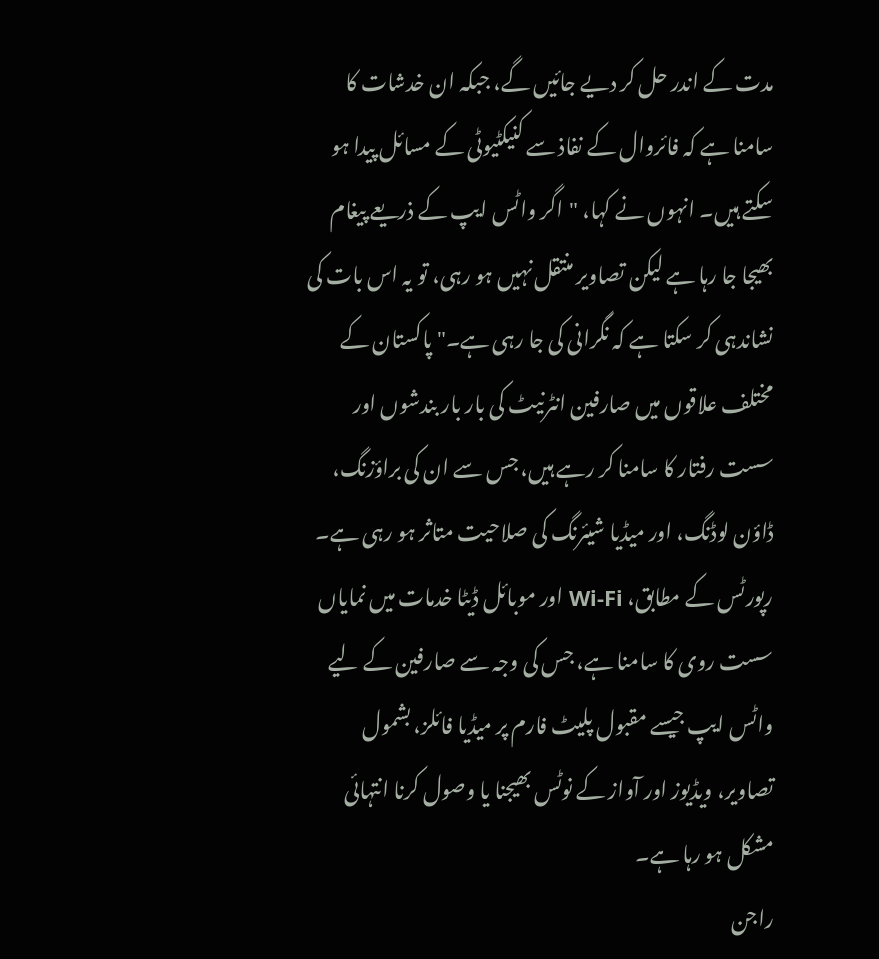مدت کے اندر حل کر دیے جائیں گے، جبکہ ان خدشات کا سامنا ہے کہ فائروال کے نفاذ سے کنیکٹیوٹی کے مسائل پیدا ہو سکتے ہیں۔ انہوں نے کہا، "اگر واٹس ایپ کے ذریعے پیغام بھیجا جا رہا ہے لیکن تصاویر منتقل نہیں ہو رہی، تو یہ اس بات کی نشاندہی کر سکتا ہے کہ نگرانی کی جا رہی ہے۔" پاکستان کے مختلف علاقوں میں صارفین انٹرنیٹ کی بار بار بندشوں اور سست رفتار کا سامنا کر رہے ہیں، جس سے ان کی براؤزنگ، ڈاؤن لوڈنگ، اور میڈیا شیئرنگ کی صلاحیت متاثر ہو رہی ہے۔ رپورٹس کے مطابق، Wi-Fi اور موبائل ڈیٹا خدمات میں نمایاں سست روی کا سامنا ہے، جس کی وجہ سے صارفین کے لیے واٹس ایپ جیسے مقبول پلیٹ فارم پر میڈیا فائلز، بشمول تصاویر، ویڈیوز اور آواز کے نوٹس بھیجنا یا وصول کرنا انتہائی مشکل ہو رہا ہے۔
راجن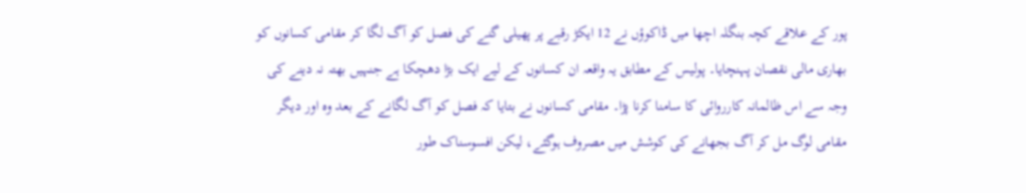پور کے علاقے کچہ بنگلہ اچھا میں ڈاکوؤں نے 12 ایکڑ رقبے پر پھیلی گنے کی فصل کو آگ لگا کر مقامی کسانوں کو بھاری مالی نقصان پہنچایا۔ پولیس کے مطابق یہ واقعہ ان کسانوں کے لیے ایک بڑا دھچکا ہے جنہیں بھتہ نہ دینے کی وجہ سے اس ظالمانہ کارروائی کا سامنا کرنا پڑا۔ مقامی کسانوں نے بتایا کہ فصل کو آگ لگانے کے بعد وہ اور دیگر مقامی لوگ مل کر آگ بجھانے کی کوشش میں مصروف ہوگئے، لیکن افسوسناک طور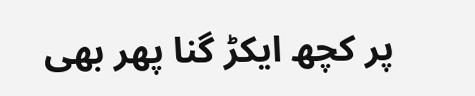پر کچھ ایکڑ گنا پھر بھی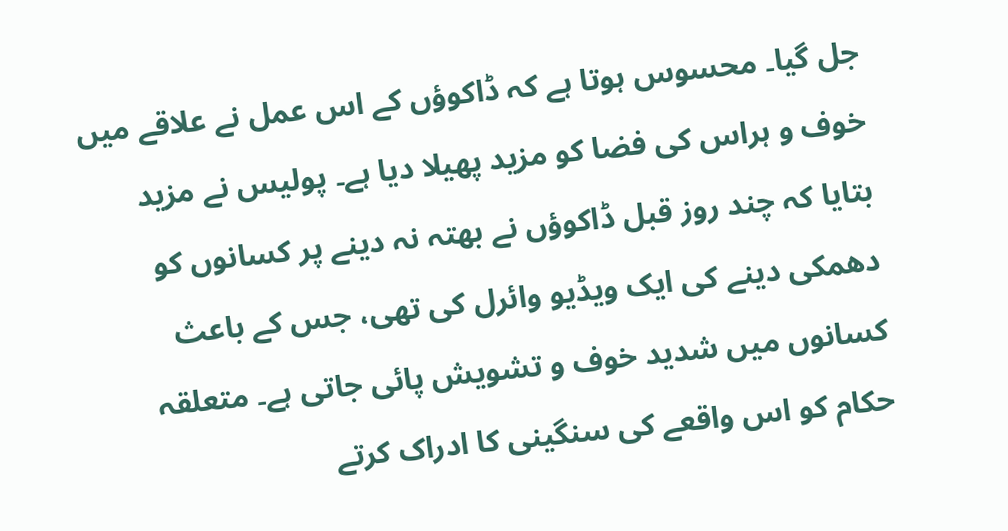جل گیا۔ محسوس ہوتا ہے کہ ڈاکوؤں کے اس عمل نے علاقے میں خوف و ہراس کی فضا کو مزید پھیلا دیا ہے۔ پولیس نے مزید بتایا کہ چند روز قبل ڈاکوؤں نے بھتہ نہ دینے پر کسانوں کو دھمکی دینے کی ایک ویڈیو وائرل کی تھی، جس کے باعث کسانوں میں شدید خوف و تشویش پائی جاتی ہے۔ متعلقہ حکام کو اس واقعے کی سنگینی کا ادراک کرتے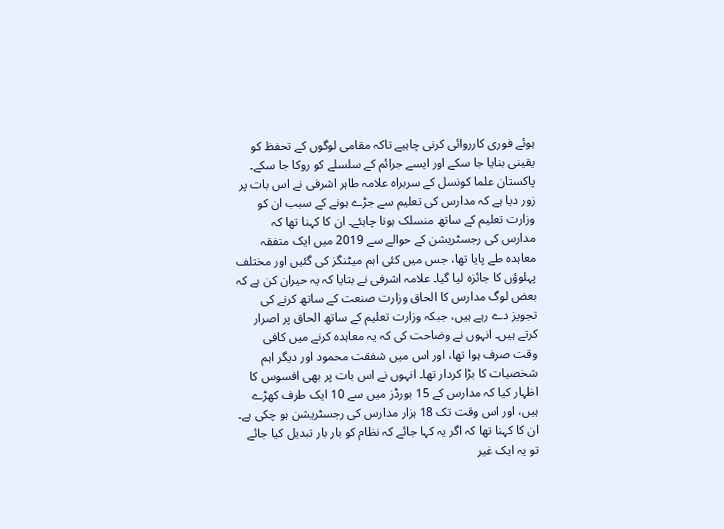ہوئے فوری کارروائی کرنی چاہیے تاکہ مقامی لوگوں کے تحفظ کو یقینی بنایا جا سکے اور ایسے جرائم کے سلسلے کو روکا جا سکے۔
پاکستان علما کونسل کے سربراہ علامہ طاہر اشرفی نے اس بات پر زور دیا ہے کہ مدارس کی تعلیم سے جڑے ہونے کے سبب ان کو وزارت تعلیم کے ساتھ منسلک ہونا چاہئے۔ ان کا کہنا تھا کہ مدارس کی رجسٹریشن کے حوالے سے 2019 میں ایک متفقہ معاہدہ طے پایا تھا، جس میں کئی اہم میٹنگز کی گئیں اور مختلف پہلوؤں کا جائزہ لیا گیا۔ علامہ اشرفی نے بتایا کہ یہ حیران کن ہے کہ بعض لوگ مدارس کا الحاق وزارت صنعت کے ساتھ کرنے کی تجویز دے رہے ہیں، جبکہ وزارت تعلیم کے ساتھ الحاق پر اصرار کرتے ہیں۔ انہوں نے وضاحت کی کہ یہ معاہدہ کرنے میں کافی وقت صرف ہوا تھا، اور اس میں شفقت محمود اور دیگر اہم شخصیات کا بڑا کردار تھا۔ انہوں نے اس بات پر بھی افسوس کا اظہار کیا کہ مدارس کے 15 بورڈز میں سے 10 ایک طرف کھڑے ہیں، اور اس وقت تک 18 ہزار مدارس کی رجسٹریشن ہو چکی ہے۔ ان کا کہنا تھا کہ اگر یہ کہا جائے کہ نظام کو بار بار تبدیل کیا جائے تو یہ ایک غیر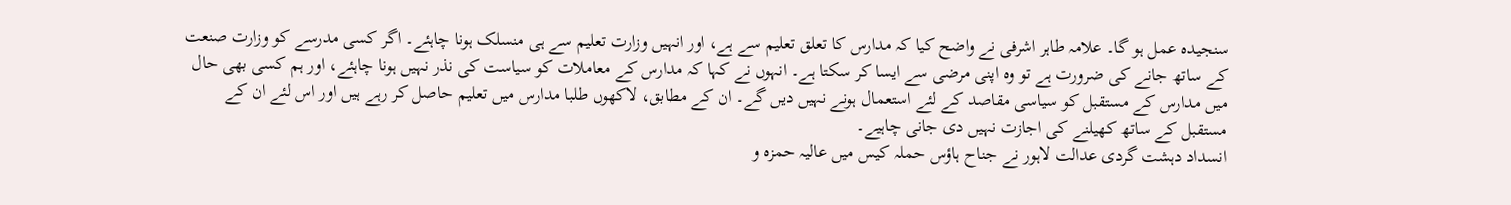سنجیدہ عمل ہو گا۔ علامہ طاہر اشرفی نے واضح کیا کہ مدارس کا تعلق تعلیم سے ہے، اور انہیں وزارت تعلیم سے ہی منسلک ہونا چاہئے۔ اگر کسی مدرسے کو وزارت صنعت کے ساتھ جانے کی ضرورت ہے تو وہ اپنی مرضی سے ایسا کر سکتا ہے۔ انہوں نے کہا کہ مدارس کے معاملات کو سیاست کی نذر نہیں ہونا چاہئے، اور ہم کسی بھی حال میں مدارس کے مستقبل کو سیاسی مقاصد کے لئے استعمال ہونے نہیں دیں گے۔ ان کے مطابق، لاکھوں طلبا مدارس میں تعلیم حاصل کر رہے ہیں اور اس لئے ان کے مستقبل کے ساتھ کھیلنے کی اجازت نہیں دی جانی چاہیے۔
انسداد دہشت گردی عدالت لاہور نے جناح ہاؤس حملہ کیس میں عالیہ حمزہ و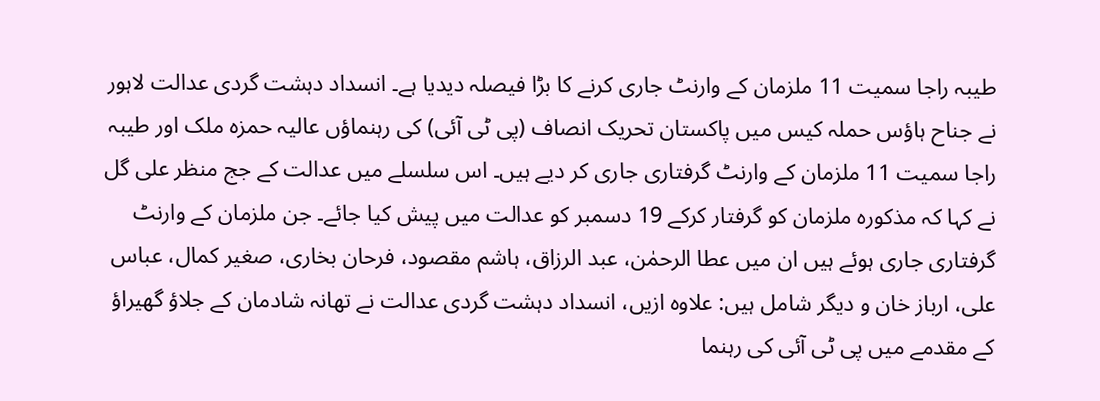طیبہ راجا سمیت 11 ملزمان کے وارنٹ جاری کرنے کا بڑا فیصلہ دیدیا ہے۔ انسداد دہشت گردی عدالت لاہور نے جناح ہاؤس حملہ کیس میں پاکستان تحریک انصاف (پی ٹی آئی) کی رہنماؤں عالیہ حمزہ ملک اور طیبہ راجا سمیت 11 ملزمان کے وارنٹ گرفتاری جاری کر دیے ہیں۔ اس سلسلے میں عدالت کے جج منظر علی گل نے کہا کہ مذکورہ ملزمان کو گرفتار کرکے 19 دسمبر کو عدالت میں پیش کیا جائے۔ جن ملزمان کے وارنٹ گرفتاری جاری ہوئے ہیں ان میں عطا الرحمٰن، عبد الرزاق، ہاشم مقصود، فرحان بخاری، صغیر کمال، عباس علی، ارباز خان و دیگر شامل ہیں: علاوہ ازیں، انسداد دہشت گردی عدالت نے تھانہ شادمان کے جلاؤ گھیراؤ کے مقدمے میں پی ٹی آئی کی رہنما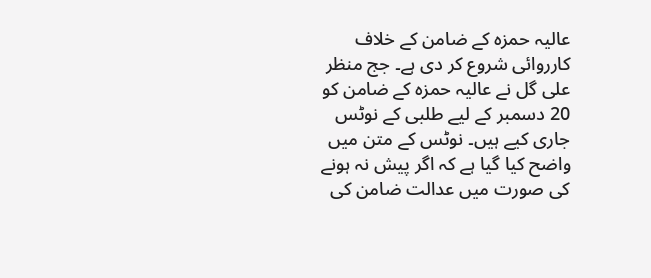عالیہ حمزہ کے ضامن کے خلاف کارروائی شروع کر دی ہے۔ جج منظر علی گل نے عالیہ حمزہ کے ضامن کو 20 دسمبر کے لیے طلبی کے نوٹس جاری کیے ہیں۔ نوٹس کے متن میں واضح کیا گیا ہے کہ اگر پیش نہ ہونے کی صورت میں عدالت ضامن کی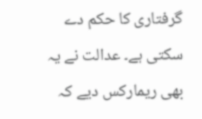گرفتاری کا حکم دے سکتی ہے۔ عدالت نے یہ بھی ریمارکس دیے کہ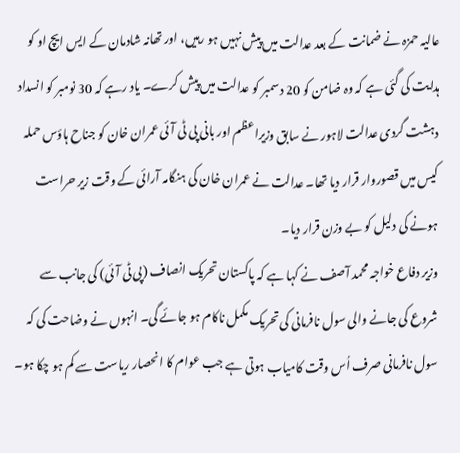عالیہ حمزہ نے ضمانت کے بعد عدالت میں پیش نہیں ہو رہیں، اور تھانہ شادمان کے ایس ایچ او کو ہدایت کی گئی ہے کہ وہ ضامن کو 20 دسمبر کو عدالت میں پیش کرے۔ یاد رہے کہ 30 نومبر کو انسداد دہشت گردی عدالت لاہور نے سابق وزیراعظم اور بانی پی ٹی آئی عمران خان کو جناح ہاؤس حملہ کیس میں قصوروار قرار دیا تھا۔ عدالت نے عمران خان کی ہنگامہ آرائی کے وقت زیر حراست ہونے کی دلیل کو بے وزن قرار دیا۔
وزیر دفاع خواجہ محمد آصف نے کہا ہے کہ پاکستان تحریک انصاف (پی ٹی آئی) کی جانب سے شروع کی جانے والی سول نافرمانی کی تحریک مکمل ناکام ہو جائے گی۔ انہوں نے وضاحت کی کہ سول نافرمانی صرف اُس وقت کامیاب ہوتی ہے جب عوام کا انحصار ریاست سے کم ہو چکا ہو۔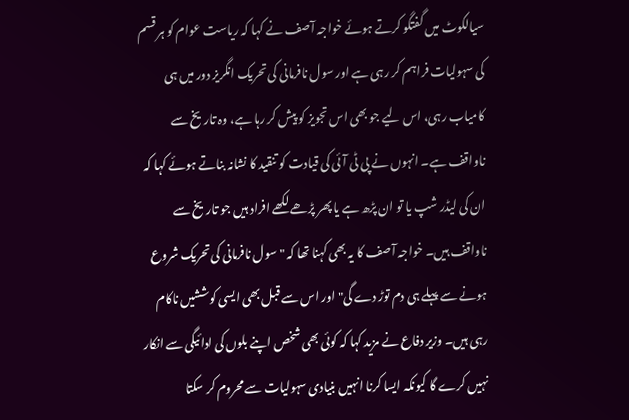سیالکوٹ میں گفتگو کرتے ہوئے خواجہ آصف نے کہا کہ ریاست عوام کو ہر قسم کی سہولیات فراہم کر رہی ہے اور سول نافرمانی کی تحریک انگریز دور میں ہی کامیاب رہی، اس لیے جو بھی اس تجویز کو پیش کر رہا ہے، وہ تاریخ سے ناواقف ہے۔ انہوں نے پی ٹی آئی کی قیادت کو تنقید کا نشانہ بناتے ہوئے کہا کہ ان کی لیڈر شپ یا تو ان پڑھ ہے یا پھر پڑھے لکھے افراد ہیں جو تاریخ سے ناواقف ہیں۔ خواجہ آصف کا یہ بھی کہنا تھا کہ "سول نافرمانی کی تحریک شروع ہونے سے پہلے ہی دم توڑ دے گی" اور اس سے قبل بھی ایسی کوششیں ناکام رہی ہیں۔ وزیر دفاع نے مزید کہا کہ کوئی بھی شخص اپنے بلوں کی ادائیگی سے انکار نہیں کرے گا کیونکہ ایسا کرنا انہیں بنیادی سہولیات سے محروم کر سکتا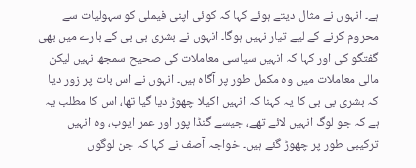ہے۔ انہوں نے مثال دیتے ہوئے کہا کہ کوئی اپنی فیملی کو سہولیات سے محروم کرنے کے لیے تیار نہیں ہوگا۔ انہوں نے بشری بی بی کے بارے میں بھی گفتگو کی اور کہا کہ انہیں سیاسی معاملات کی صحیح سمجھ نہیں لیکن مالی معاملات میں وہ مکمل طور پر آگاہ ہیں۔ انہوں نے اس بات پر زور دیا کہ بشری بی بی کا یہ کہنا کہ انہیں اکیلا چھوڑ دیا گیا تھا، اس کا مطلب یہ ہے کہ جو لوگ انہیں لائے تھے، جیسے گنڈا پور اور عمر ایوب، وہ انہیں ترکیبی طور پر چھوڑ گئے ہیں۔ خواجہ آصف نے کہا کہ جن لوگوں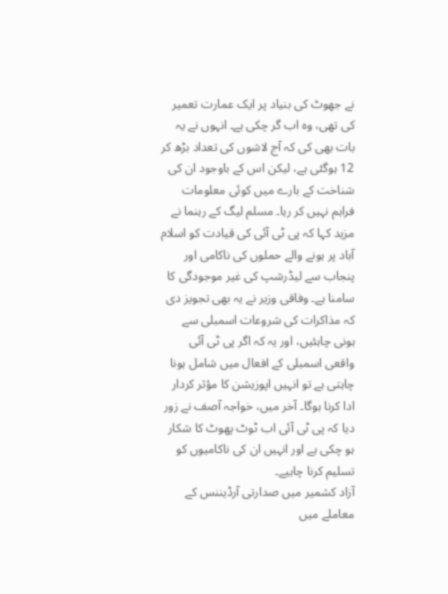نے جھوٹ کی بنیاد پر ایک عمارت تعمیر کی تھی، وہ اب گر چکی ہے۔ انہوں نے یہ بات بھی کی کہ آج لاشوں کی تعداد بڑھ کر 12 ہوگئی ہے، لیکن اس کے باوجود ان کی شناخت کے بارے میں کوئی معلومات فراہم نہیں کر رہا۔ مسلم لیگ کے رہنما نے مزید کہا کہ پی ٹی آئی کی قیادت کو اسلام آباد پر ہونے والے حملوں کی ناکامی اور پنجاب سے لیڈرشپ کی غیر موجودگی کا سامنا ہے۔ وفاقی وزیر نے یہ بھی تجویز دی کہ مذاکرات کی شروعات اسمبلی سے ہونی چاہئیں، اور یہ کہ اگر پی ٹی آئی واقعی اسمبلی کے افعال میں شامل ہونا چاہتی ہے تو انہیں اپوزیشن کا مؤثر کردار ادا کرنا ہوگا۔ آخر میں، خواجہ آصف نے زور دیا کہ پی ٹی آئی اب ٹوٹ پھوٹ کا شکار ہو چکی ہے اور انہیں ان کی ناکامیوں کو تسلیم کرنا چاہیے۔
آزاد کشمیر میں صدارتی آرڈیننس کے معاملے میں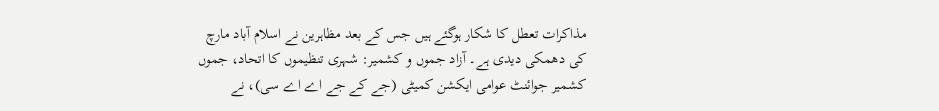مذاکرات تعطل کا شکار ہوگئے ہیں جس کے بعد مظاہرین نے اسلام آباد مارچ کی دھمکی دیدی ہے۔ آزاد جموں و کشمیر: شہری تنظیموں کا اتحاد، جموں کشمیر جوائنٹ عوامی ایکشن کمیٹی (جے کے جے اے اے سی)، نے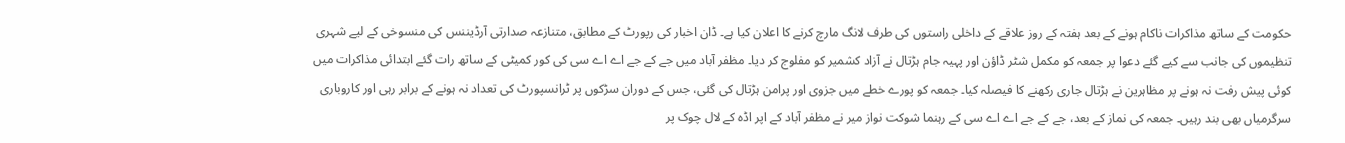حکومت کے ساتھ مذاکرات ناکام ہونے کے بعد ہفتہ کے روز علاقے کے داخلی راستوں کی طرف لانگ مارچ کرنے کا اعلان کیا ہے۔ ڈان اخبار کی رپورٹ کے مطابق، متنازعہ صدارتی آرڈیننس کی منسوخی کے لیے شہری تنظیموں کی جانب سے کیے گئے دعوا پر جمعہ کو مکمل شٹر ڈاؤن اور پہیہ جام ہڑتال نے آزاد کشمیر کو مفلوج کر دیا۔ مظفر آباد میں جے کے جے اے اے سی کی کور کمیٹی کے ساتھ رات گئے ابتدائی مذاکرات میں کوئی پیش رفت نہ ہونے پر مظاہرین نے ہڑتال جاری رکھنے کا فیصلہ کیا۔ جمعہ کو پورے خطے میں جزوی اور پرامن ہڑتال کی گئی، جس کے دوران سڑکوں پر ٹرانسپورٹ کی تعداد نہ ہونے کے برابر رہی اور کاروباری سرگرمیاں بھی بند رہیں۔ جمعہ کی نماز کے بعد، جے کے جے اے اے سی کے رہنما شوکت نواز میر نے مظفر آباد کے اپر اڈہ کے لال چوک پر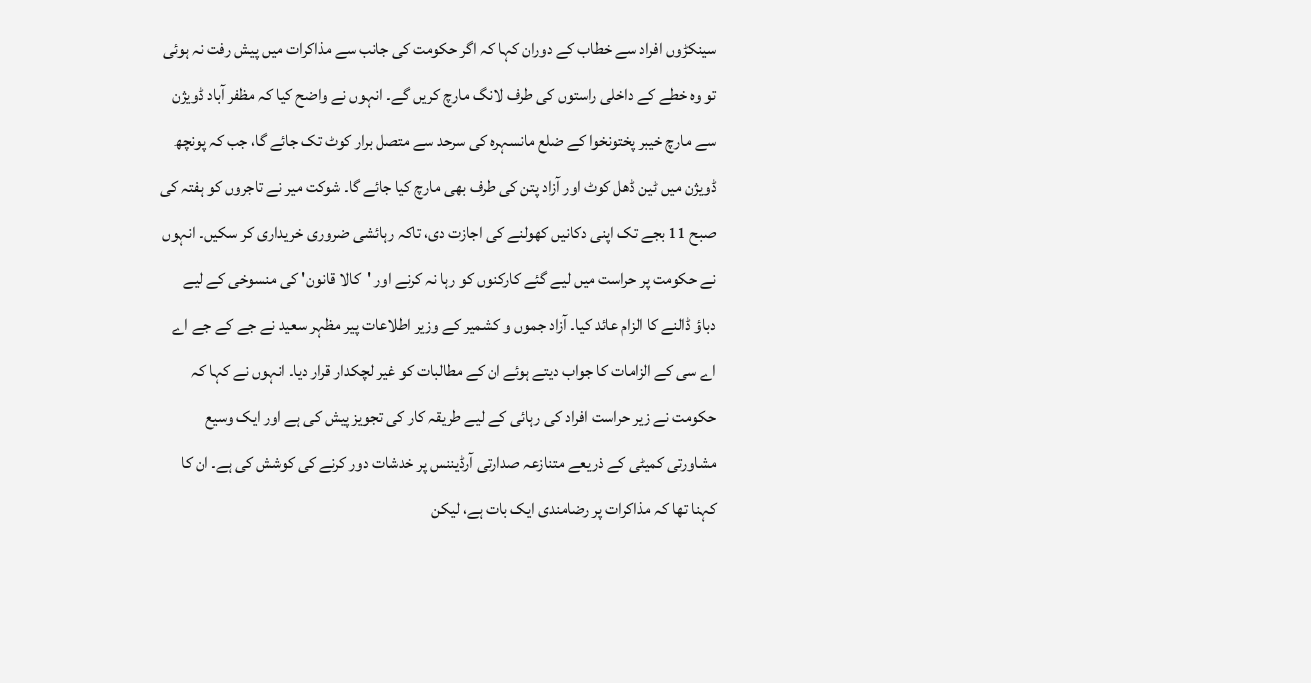سینکڑوں افراد سے خطاب کے دوران کہا کہ اگر حکومت کی جانب سے مذاکرات میں پیش رفت نہ ہوئی تو وہ خطے کے داخلی راستوں کی طرف لانگ مارچ کریں گے۔ انہوں نے واضح کیا کہ مظفر آباد ڈویژن سے مارچ خیبر پختونخوا کے ضلع مانسہرہ کی سرحد سے متصل برار کوٹ تک جائے گا، جب کہ پونچھ ڈویژن میں ٹین ڈھل کوٹ اور آزاد پتن کی طرف بھی مارچ کیا جائے گا۔ شوکت میر نے تاجروں کو ہفتہ کی صبح 11 بجے تک اپنی دکانیں کھولنے کی اجازت دی، تاکہ رہائشی ضروری خریداری کر سکیں۔ انہوں نے حکومت پر حراست میں لیے گئے کارکنوں کو رہا نہ کرنے اور 'کالا قانون' کی منسوخی کے لیے دباؤ ڈالنے کا الزام عائد کیا۔ آزاد جموں و کشمیر کے وزیر اطلاعات پیر مظہر سعید نے جے کے جے اے اے سی کے الزامات کا جواب دیتے ہوئے ان کے مطالبات کو غیر لچکدار قرار دیا۔ انہوں نے کہا کہ حکومت نے زیر حراست افراد کی رہائی کے لیے طریقہ کار کی تجویز پیش کی ہے اور ایک وسیع مشاورتی کمیٹی کے ذریعے متنازعہ صدارتی آرڈیننس پر خدشات دور کرنے کی کوشش کی ہے۔ ان کا کہنا تھا کہ مذاکرات پر رضامندی ایک بات ہے، لیکن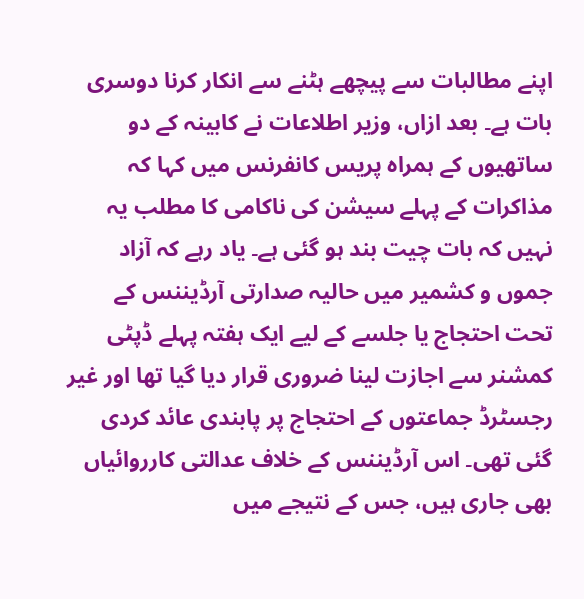اپنے مطالبات سے پیچھے ہٹنے سے انکار کرنا دوسری بات ہے۔ بعد ازاں، وزیر اطلاعات نے کابینہ کے دو ساتھیوں کے ہمراہ پریس کانفرنس میں کہا کہ مذاکرات کے پہلے سیشن کی ناکامی کا مطلب یہ نہیں کہ بات چیت بند ہو گئی ہے۔ یاد رہے کہ آزاد جموں و کشمیر میں حالیہ صدارتی آرڈیننس کے تحت احتجاج یا جلسے کے لیے ایک ہفتہ پہلے ڈپٹی کمشنر سے اجازت لینا ضروری قرار دیا گیا تھا اور غیر رجسٹرڈ جماعتوں کے احتجاج پر پابندی عائد کردی گئی تھی۔ اس آرڈیننس کے خلاف عدالتی کارروائیاں بھی جاری ہیں، جس کے نتیجے میں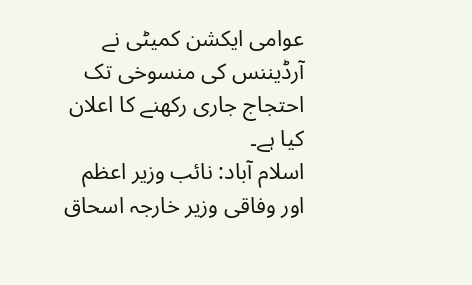عوامی ایکشن کمیٹی نے آرڈیننس کی منسوخی تک احتجاج جاری رکھنے کا اعلان کیا ہے۔
اسلام آباد: نائب وزیر اعظم اور وفاقی وزیر خارجہ اسحاق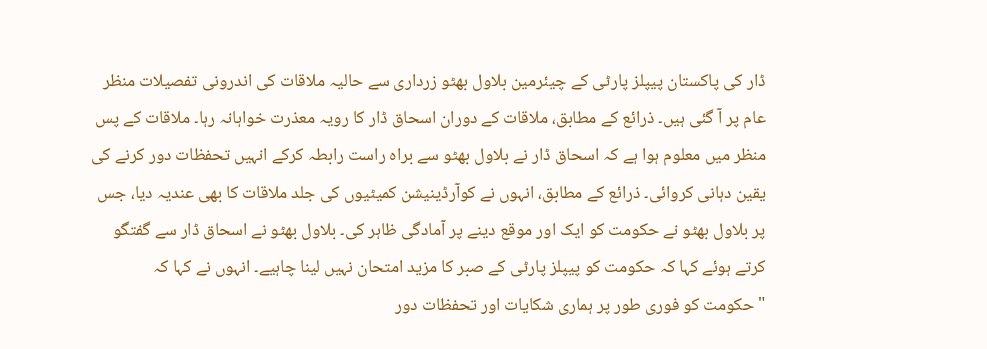ڈار کی پاکستان پیپلز پارٹی کے چیئرمین بلاول بھٹو زرداری سے حالیہ ملاقات کی اندرونی تفصیلات منظر عام پر آ گئی ہیں۔ ذرائع کے مطابق، ملاقات کے دوران اسحاق ڈار کا رویہ معذرت خواہانہ رہا۔ ملاقات کے پس منظر میں معلوم ہوا ہے کہ اسحاق ڈار نے بلاول بھٹو سے براہ راست رابطہ کرکے انہیں تحفظات دور کرنے کی یقین دہانی کروائی۔ ذرائع کے مطابق، انہوں نے کوآرڈینیشن کمیٹیوں کی جلد ملاقات کا بھی عندیہ دیا، جس پر بلاول بھٹو نے حکومت کو ایک اور موقع دینے پر آمادگی ظاہر کی۔ بلاول بھٹو نے اسحاق ڈار سے گفتگو کرتے ہوئے کہا کہ حکومت کو پیپلز پارٹی کے صبر کا مزید امتحان نہیں لینا چاہیے۔ انہوں نے کہا کہ "حکومت کو فوری طور پر ہماری شکایات اور تحفظات دور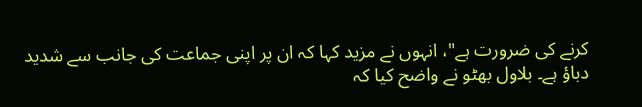کرنے کی ضرورت ہے"، انہوں نے مزید کہا کہ ان پر اپنی جماعت کی جانب سے شدید دباؤ ہے۔ بلاول بھٹو نے واضح کیا کہ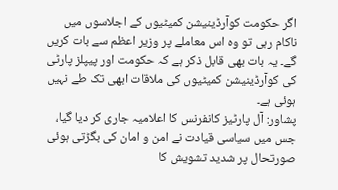اگر حکومت کوآرڈینیشن کمیٹیوں کے اجلاسوں میں ناکام رہی تو وہ اس معاملے پر وزیر اعظم سے بات کریں گے۔ یہ بات بھی قابل ذکر ہے کہ حکومت اور پیپلز پارٹی کی کوآرڈینیشن کمیٹیوں کی ملاقات ابھی تک طے نہیں ہوئی ہے۔
پشاور: آل پارٹیز کانفرنس کا اعلامیہ جاری کر دیا گیا، جس میں سیاسی قیادت نے امن و امان کی بگڑتی ہوئی صورتحال پر شدید تشویش کا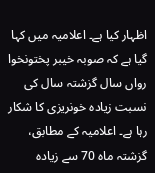اظہار کیا ہے۔ اعلامیہ میں کہا گیا ہے کہ صوبہ خیبر پختونخوا رواں سال گزشتہ سال کی نسبت زیادہ خونریزی کا شکار رہا ہے۔ اعلامیہ کے مطابق، گزشتہ ماہ 70 سے زیادہ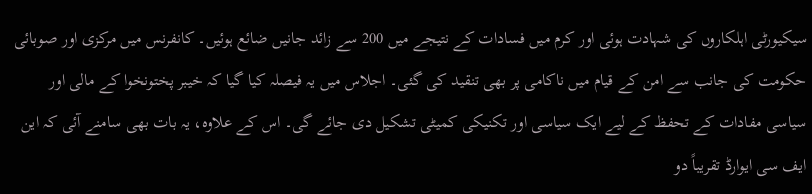سیکیورٹی اہلکاروں کی شہادت ہوئی اور کرم میں فسادات کے نتیجے میں 200 سے زائد جانیں ضائع ہوئیں۔ کانفرنس میں مرکزی اور صوبائی حکومت کی جانب سے امن کے قیام میں ناکامی پر بھی تنقید کی گئی۔ اجلاس میں یہ فیصلہ کیا گیا کہ خیبر پختونخوا کے مالی اور سیاسی مفادات کے تحفظ کے لیے ایک سیاسی اور تکنیکی کمیٹی تشکیل دی جائے گی۔ اس کے علاوہ، یہ بات بھی سامنے آئی کہ این ایف سی ایوارڈ تقریباً دو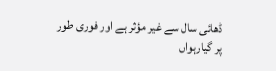ڈھائی سال سے غیر مؤثر ہے اور فوری طور پر گیارہواں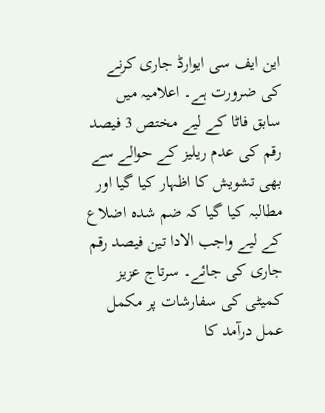این ایف سی ایوارڈ جاری کرنے کی ضرورت ہے۔ اعلامیہ میں سابق فاٹا کے لیے مختص 3 فیصد رقم کی عدم ریلیز کے حوالے سے بھی تشویش کا اظہار کیا گیا اور مطالبہ کیا گیا کہ ضم شدہ اضلاع کے لیے واجب الادا تین فیصد رقم جاری کی جائے۔ سرتاج عزیز کمیٹی کی سفارشات پر مکمل عمل درآمد کا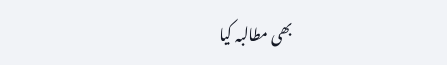بھی مطالبہ کیا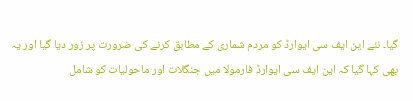گیا۔ نئے این ایف سی ایوارڈ کو مردم شماری کے مطابق کرنے کی ضرورت پر زور دیا گیا اور یہ بھی کہا گیا کہ این ایف سی ایوارڈ فارمولا میں جنگلات اور ماحولیات کو شامل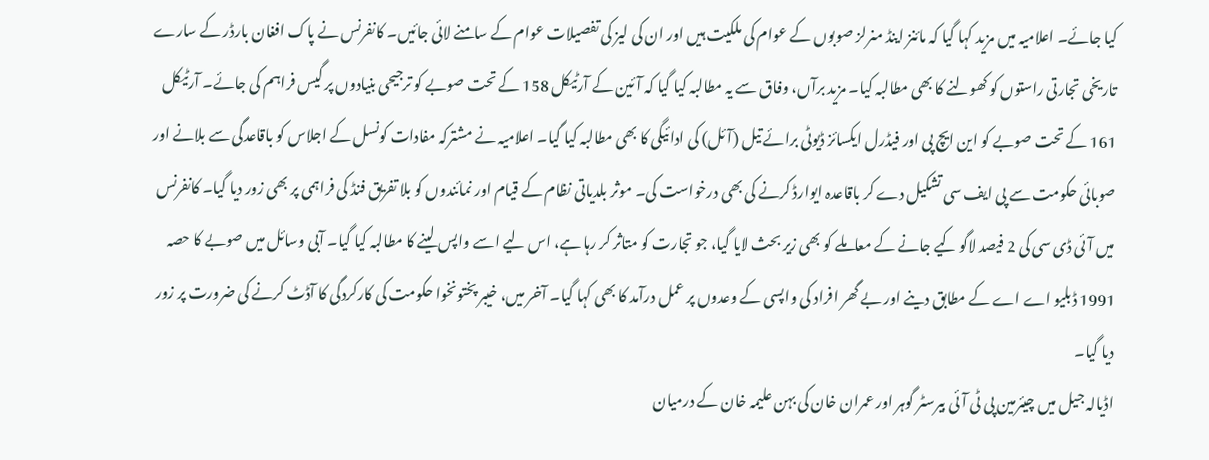کیا جائے۔ اعلامیہ میں مزید کہا گیا کہ مائنز اینڈ منرلز صوبوں کے عوام کی ملکیت ہیں اور ان کی لیز کی تفصیلات عوام کے سامنے لائی جائیں۔ کانفرنس نے پاک افغان بارڈر کے سارے تاریخی تجارتی راستوں کو کھولنے کا بھی مطالبہ کیا۔ مزید برآں، وفاق سے یہ مطالبہ کیا گیا کہ آئین کے آرٹیکل 158 کے تحت صوبے کو ترجیحی بنیادوں پر گیس فراہم کی جائے۔ آرٹیکل 161 کے تحت صوبے کو این ایچ پی اور فیڈرل ایکسائز ڈیوٹی برائے تیل (آئل) کی ادائیگی کا بھی مطالبہ کیا گیا۔ اعلامیہ نے مشترکہ مفادات کونسل کے اجلاس کو باقاعدگی سے بلانے اور صوبائی حکومت سے پی ایف سی تشکیل دے کر باقاعدہ ایوارڈ کرنے کی بھی درخواست کی۔ موثر بلدیاتی نظام کے قیام اور نمائندوں کو بلا تفریق فنڈ کی فراہمی پر بھی زور دیا گیا۔ کانفرنس میں آئی ڈی سی کی 2 فیصد لاگو کیے جانے کے معاملے کو بھی زیر بحث لایا گیا، جو تجارت کو متاثر کر رہا ہے، اس لیے اسے واپس لینے کا مطالبہ کیا گیا۔ آبی وسائل میں صوبے کا حصہ 1991 ڈبلیو اے اے کے مطابق دینے اور بے گھر افراد کی واپسی کے وعدوں پر عمل درآمد کا بھی کہا گیا۔ آخر میں، خیبر پختونخوا حکومت کی کارکردگی کا آڈٹ کرنے کی ضرورت پر زور دیا گیا۔
اڈیالہ جیل میں چیئرمین پی ٹی آئی بیرسٹر گوہر اور عمران خان کی بہن علیمہ خان کے درمیان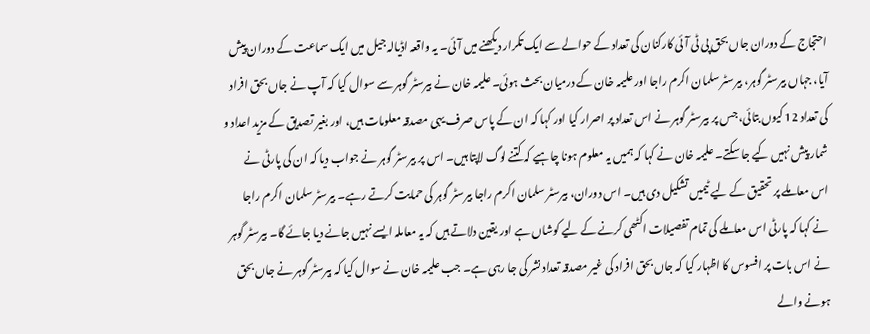احتجاج کے دوران جاں بحق پی ٹی آئی کارکنان کی تعداد کے حوالے سے ایک تکرار دیکھنے میں آئی۔ یہ واقعہ اڈیالہ جیل میں ایک سماعت کے دوران پیش آیا، جہاں بیرسٹر گوہر، بیرسٹر سلمان اکرم راجا اور علیمہ خان کے درمیان بحث ہوئی۔ علیمہ خان نے بیرسٹر گوہر سے سوال کیا کہ آپ نے جاں بحق افراد کی تعداد 12 کیوں بتائی، جس پر بیرسٹر گوہر نے اس تعداد پر اصرار کیا اور کہا کہ ان کے پاس صرف یہی مصدقہ معلومات ہیں، اور بغیر تصدیق کے مزید اعداد و شمار پیش نہیں کیے جا سکتے۔ علیمہ خان نے کہا کہ ہمیں یہ معلوم ہونا چاہیے کہ کتنے لوگ لاپتا ہیں۔ اس پر بیرسٹر گوہر نے جواب دیا کہ ان کی پارٹی نے اس معاملے پر تحقیق کے لیے ٹیمیں تشکیل دی ہیں۔ اس دوران، بیرسٹر سلمان اکرم راجا بیرسٹر گوہر کی حمایت کرتے رہے۔ بیرسٹر سلمان اکرم راجا نے کہا کہ پارٹی اس معاملے کی تمام تفصیلات اکٹھی کرنے کے لیے کوشاں ہے اور یقین دلاتے ہیں کہ یہ معاملہ ایسے نہیں جانے دیا جائے گا۔ بیرسٹر گوہر نے اس بات پر افسوس کا اظہار کیا کہ جاں بحق افراد کی غیر مصدقہ تعداد نشر کی جا رہی ہے۔ جب علیمہ خان نے سوال کیا کہ بیرسٹر گوہر نے جاں بحق ہونے والے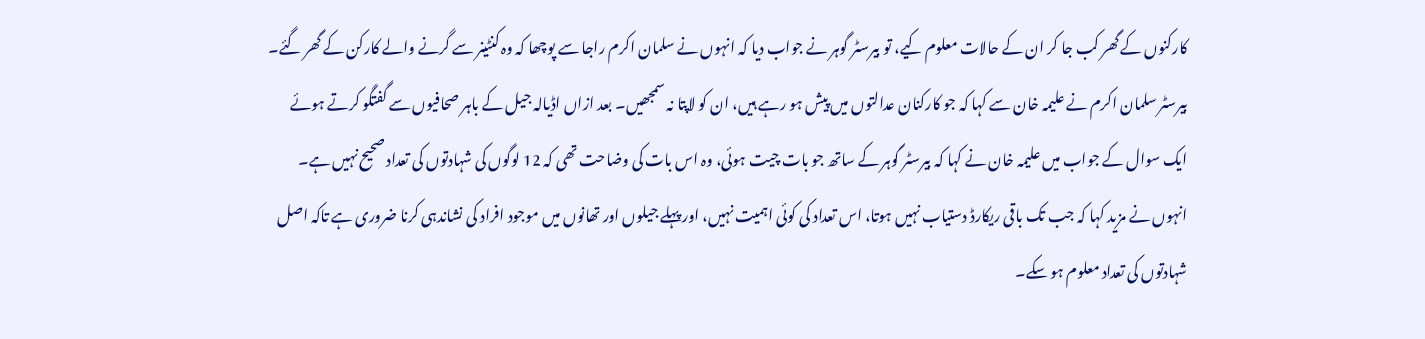کارکنوں کے گھر کب جا کر ان کے حالات معلوم کیے، تو بیرسٹر گوہر نے جواب دیا کہ انہوں نے سلمان اکرم راجا سے پوچھا کہ وہ کنٹینر سے گرنے والے کارکن کے گھر گئے۔ بیرسٹر سلمان اکرم نے علیمہ خان سے کہا کہ جو کارکنان عدالتوں میں پیش ہو رہے ہیں، ان کو لاپتا نہ سمجھیں۔ بعد ازاں اڈیالہ جیل کے باہر صحافیوں سے گفتگو کرتے ہوئے ایک سوال کے جواب میں علیمہ خان نے کہا کہ بیرسٹر گوہر کے ساتھ جو بات چیت ہوئی، وہ اس بات کی وضاحت تھی کہ 12 لوگوں کی شہادتوں کی تعداد صحیح نہیں ہے۔ انہوں نے مزید کہا کہ جب تک باقی ریکارڈ دستیاب نہیں ہوتا، اس تعداد کی کوئی اہمیت نہیں، اور پہلے جیلوں اور تھانوں میں موجود افراد کی نشاندہی کرنا ضروری ہے تاکہ اصل شہادتوں کی تعداد معلوم ہو سکے۔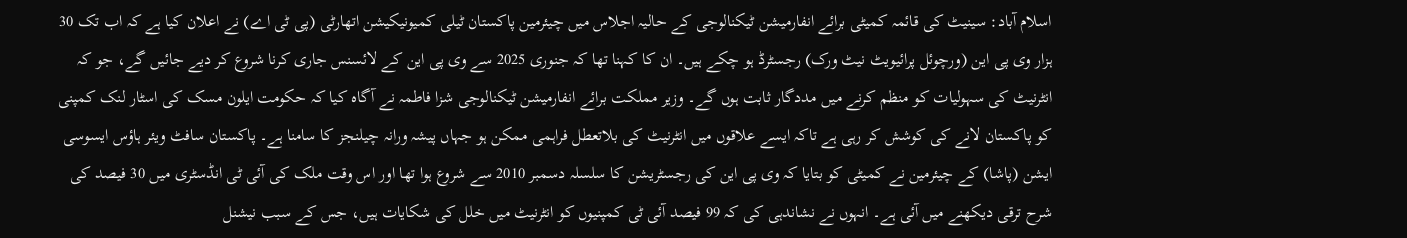اسلام آباد: سینیٹ کی قائمہ کمیٹی برائے انفارمیشن ٹیکنالوجی کے حالیہ اجلاس میں چیئرمین پاکستان ٹیلی کمیونیکیشن اتھارٹی (پی ٹی اے) نے اعلان کیا ہے کہ اب تک 30 ہزار وی پی این (ورچوئل پرائیویٹ نیٹ ورک) رجسٹرڈ ہو چکے ہیں۔ ان کا کہنا تھا کہ جنوری 2025 سے وی پی این کے لائسنس جاری کرنا شروع کر دیے جائیں گے، جو کہ انٹرنیٹ کی سہولیات کو منظم کرنے میں مددگار ثابت ہوں گے۔ وزیر مملکت برائے انفارمیشن ٹیکنالوجی شزا فاطمہ نے آگاہ کیا کہ حکومت ایلون مسک کی اسٹار لنک کمپنی کو پاکستان لانے کی کوشش کر رہی ہے تاکہ ایسے علاقوں میں انٹرنیٹ کی بلاتعطل فراہمی ممکن ہو جہاں پیشہ ورانہ چیلنجز کا سامنا ہے۔ پاکستان سافٹ ویئر ہاؤس ایسوسی ایشن (پاشا) کے چیئرمین نے کمیٹی کو بتایا کہ وی پی این کی رجسٹریشن کا سلسلہ دسمبر 2010 سے شروع ہوا تھا اور اس وقت ملک کی آئی ٹی انڈسٹری میں 30 فیصد کی شرح ترقی دیکھنے میں آئی ہے۔ انہوں نے نشاندہی کی کہ 99 فیصد آئی ٹی کمپنیوں کو انٹرنیٹ میں خلل کی شکایات ہیں، جس کے سبب نیشنل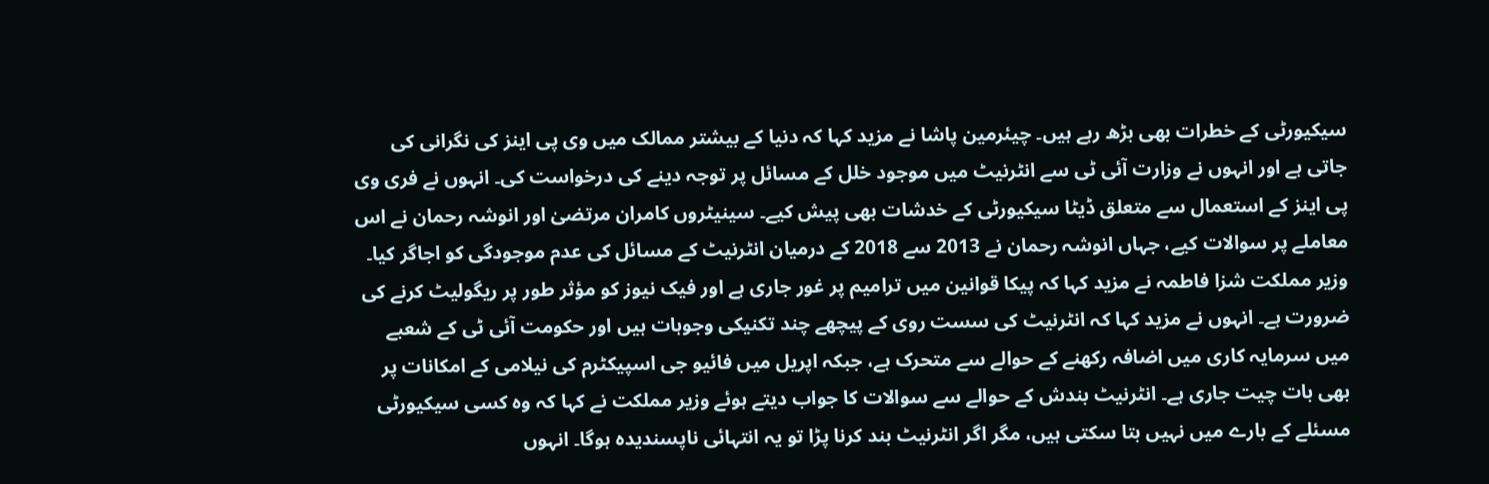سیکیورٹی کے خطرات بھی بڑھ رہے ہیں۔ چیئرمین پاشا نے مزید کہا کہ دنیا کے بیشتر ممالک میں وی پی اینز کی نگرانی کی جاتی ہے اور انہوں نے وزارت آئی ٹی سے انٹرنیٹ میں موجود خلل کے مسائل پر توجہ دینے کی درخواست کی۔ انہوں نے فری وی پی اینز کے استعمال سے متعلق ڈیٹا سیکیورٹی کے خدشات بھی پیش کیے۔ سینیٹروں کامران مرتضیٰ اور انوشہ رحمان نے اس معاملے پر سوالات کیے، جہاں انوشہ رحمان نے 2013 سے 2018 کے درمیان انٹرنیٹ کے مسائل کی عدم موجودگی کو اجاگر کیا۔ وزیر مملکت شزا فاطمہ نے مزید کہا کہ پیکا قوانین میں ترامیم پر غور جاری ہے اور فیک نیوز کو مؤثر طور پر ریگولیٹ کرنے کی ضرورت ہے۔ انہوں نے مزید کہا کہ انٹرنیٹ کی سست روی کے پیچھے چند تکنیکی وجوہات ہیں اور حکومت آئی ٹی کے شعبے میں سرمایہ کاری میں اضافہ رکھنے کے حوالے سے متحرک ہے، جبکہ اپریل میں فائیو جی اسپیکٹرم کی نیلامی کے امکانات پر بھی بات چیت جاری ہے۔ انٹرنیٹ بندش کے حوالے سے سوالات کا جواب دیتے ہوئے وزیر مملکت نے کہا کہ وہ کسی سیکیورٹی مسئلے کے بارے میں نہیں بتا سکتی ہیں، مگر اگر انٹرنیٹ بند کرنا پڑا تو یہ انتہائی ناپسندیدہ ہوگا۔ انہوں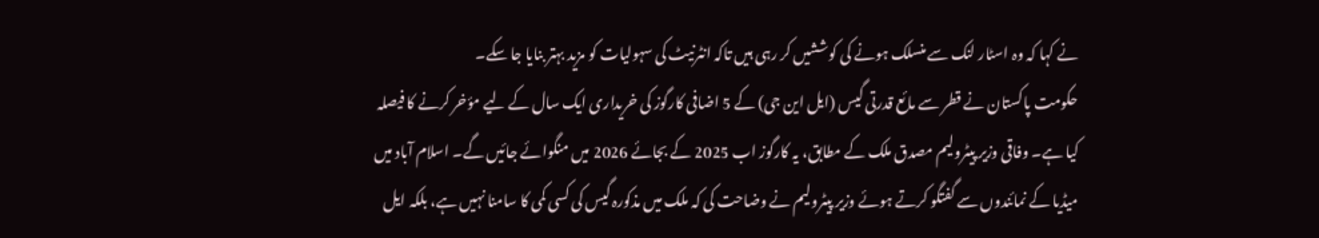نے کہا کہ وہ اسٹار لنک سے منسلک ہونے کی کوششیں کر رہی ہیں تاکہ انٹرنیٹ کی سہولیات کو مزید بہتر بنایا جا سکے۔
حکومت پاکستان نے قطر سے مائع قدرتی گیس (ایل این جی) کے 5 اضافی کارگوز کی خریداری ایک سال کے لیے مؤخر کرنے کا فیصلہ کیا ہے۔ وفاقی وزیر پیٹرولیم مصدق ملک کے مطابق، یہ کارگوز اب 2025 کے بجائے 2026 میں منگوائے جائیں گے۔ اسلام آباد میں میڈیا کے نمائندوں سے گفتگو کرتے ہوئے وزیر پیٹرولیم نے وضاحت کی کہ ملک میں مذکورہ گیس کی کسی کمی کا سامنا نہیں ہے، بلکہ ایل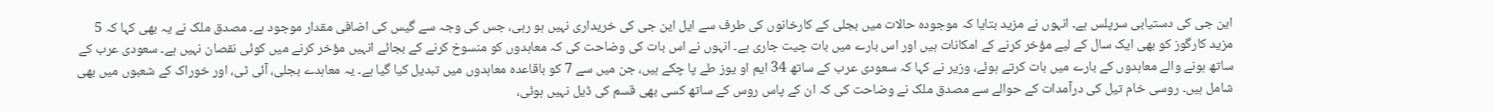این جی کی دستیابی سرپلس ہے۔ انہوں نے مزید بتایا کہ موجودہ حالات میں بجلی کے کارخانوں کی طرف سے ایل این جی کی خریداری نہیں ہو رہی، جس کی وجہ سے گیس کی اضافی مقدار موجود ہے۔ مصدق ملک نے یہ بھی کہا کہ 5 مزید کارگوز کو بھی ایک سال کے لیے مؤخر کرنے کے امکانات ہیں اور اس بارے میں بات چیت جاری ہے۔ انہوں نے اس بات کی وضاحت کی کہ معاہدوں کو منسوخ کرنے کے بجائے انہیں مؤخر کرنے میں کوئی نقصان نہیں ہے۔ سعودی عرب کے ساتھ ہونے والے معاہدوں کے بارے میں بات کرتے ہوئے، وزیر نے کہا کہ سعودی عرب کے ساتھ 34 ایم او یوز طے پا چکے ہیں، جن میں سے 7 کو باقاعدہ معاہدوں میں تبدیل کیا گیا ہے۔ یہ معاہدے بجلی، آئی ٹی، اور خوراک کے شعبوں میں بھی شامل ہیں۔ روسی خام تیل کی درآمدات کے حوالے سے مصدق ملک نے وضاحت کی کہ ان کے پاس روس کے ساتھ کسی بھی قسم کی ڈیل نہیں ہوئی،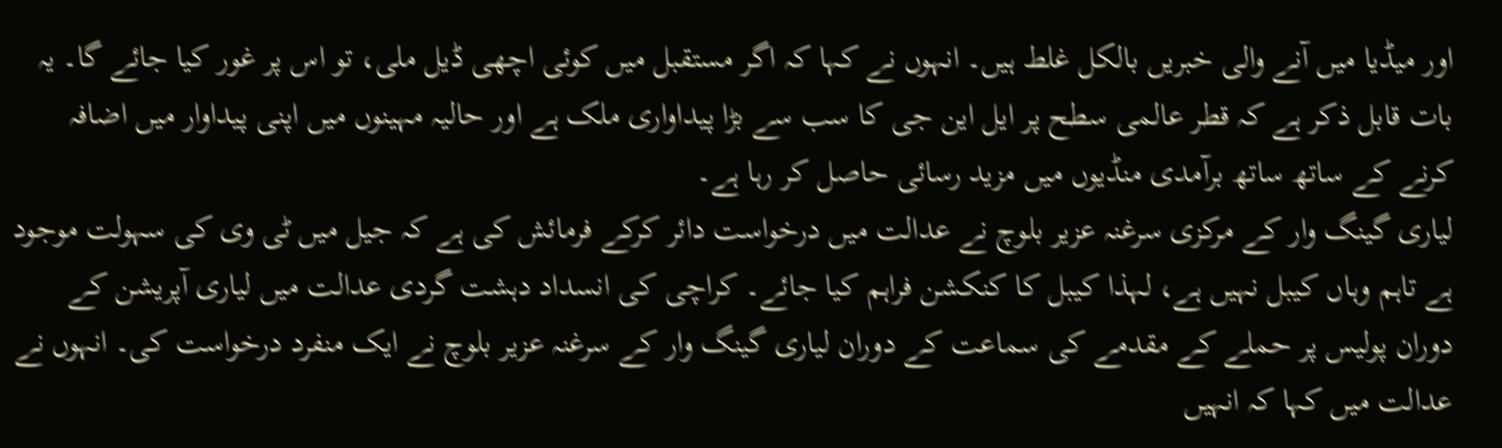اور میڈیا میں آنے والی خبریں بالکل غلط ہیں۔ انہوں نے کہا کہ اگر مستقبل میں کوئی اچھی ڈیل ملی، تو اس پر غور کیا جائے گا۔ یہ بات قابل ذکر ہے کہ قطر عالمی سطح پر ایل این جی کا سب سے بڑا پیداواری ملک ہے اور حالیہ مہینوں میں اپنی پیداوار میں اضافہ کرنے کے ساتھ ساتھ برآمدی منڈیوں میں مزید رسائی حاصل کر رہا ہے۔
لیاری گینگ وار کے مرکزی سرغنہ عزیر بلوچ نے عدالت میں درخواست دائر کرکے فرمائش کی ہے کہ جیل میں ٹی وی کی سہولت موجود ہے تاہم وہاں کیبل نہیں ہے، لہذا کیبل کا کنکشن فراہم کیا جائے۔ کراچی کی انسداد دہشت گردی عدالت میں لیاری آپریشن کے دوران پولیس پر حملے کے مقدمے کی سماعت کے دوران لیاری گینگ وار کے سرغنہ عزیر بلوچ نے ایک منفرد درخواست کی۔ انہوں نے عدالت میں کہا کہ انہیں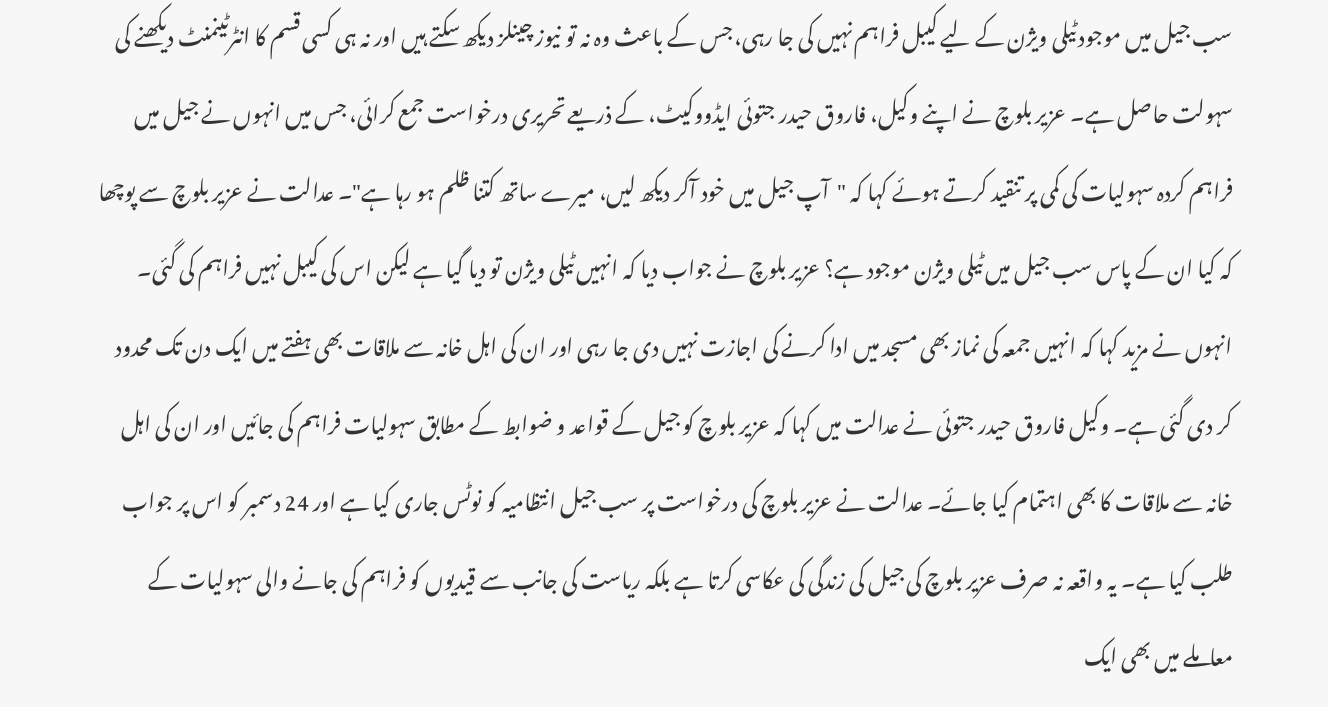سب جیل میں موجود ٹیلی ویژن کے لیے کیبل فراہم نہیں کی جا رہی، جس کے باعث وہ نہ تو نیوز چینلز دیکھ سکتے ہیں اور نہ ہی کسی قسم کا انٹرٹینمنٹ دیکھنے کی سہولت حاصل ہے۔ عزیر بلوچ نے اپنے وکیل، فاروق حیدر جتوئی ایڈووکیٹ، کے ذریعے تحریری درخواست جمع کرائی، جس میں انہوں نے جیل میں فراہم کردہ سہولیات کی کمی پر تنقید کرتے ہوئے کہا کہ "آپ جیل میں خود آکر دیکھ لیں، میرے ساتھ کتنا ظلم ہو رہا ہے"۔ عدالت نے عزیر بلوچ سے پوچھا کہ کیا ان کے پاس سب جیل میں ٹیلی ویژن موجود ہے؟ عزیر بلوچ نے جواب دیا کہ انہیں ٹیلی ویژن تو دیا گیا ہے لیکن اس کی کیبل نہیں فراہم کی گئی۔ انہوں نے مزید کہا کہ انہیں جمعہ کی نماز بھی مسجد میں ادا کرنے کی اجازت نہیں دی جا رہی اور ان کی اہل خانہ سے ملاقات بھی ہفتے میں ایک دن تک محدود کر دی گئی ہے۔ وکیل فاروق حیدر جتوئی نے عدالت میں کہا کہ عزیر بلوچ کو جیل کے قواعد و ضوابط کے مطابق سہولیات فراہم کی جائیں اور ان کی اہل خانہ سے ملاقات کا بھی اہتمام کیا جائے۔ عدالت نے عزیر بلوچ کی درخواست پر سب جیل انتظامیہ کو نوٹس جاری کیا ہے اور 24 دسمبر کو اس پر جواب طلب کیا ہے۔ یہ واقعہ نہ صرف عزیر بلوچ کی جیل کی زندگی کی عکاسی کرتا ہے بلکہ ریاست کی جانب سے قیدیوں کو فراہم کی جانے والی سہولیات کے معاملے میں بھی ایک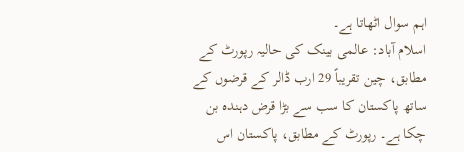اہم سوال اٹھاتا ہے۔
اسلام آباد: عالمی بینک کی حالیہ رپورٹ کے مطابق، چین تقریباً 29 ارب ڈالر کے قرضوں کے ساتھ پاکستان کا سب سے بڑا قرض دہندہ بن چکا ہے۔ رپورٹ کے مطابق، پاکستان اس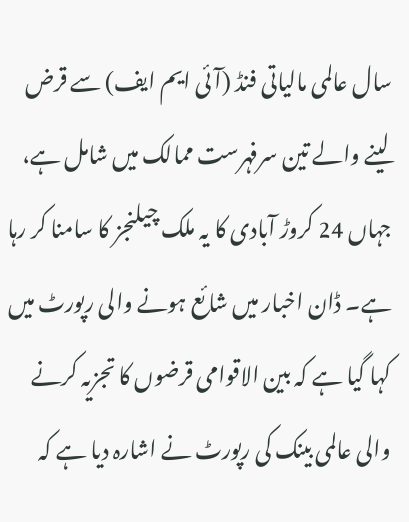سال عالمی مالیاتی فنڈ (آئی ایم ایف) سے قرض لینے والے تین سرفہرست ممالک میں شامل ہے، جہاں 24 کروڑ آبادی کا یہ ملک چیلنجز کا سامنا کر رہا ہے۔ ڈان اخبار میں شائع ہونے والی رپورٹ میں کہا گیا ہے کہ بین الاقوامی قرضوں کا تجزیہ کرنے والی عالمی بینک کی رپورٹ نے اشارہ دیا ہے کہ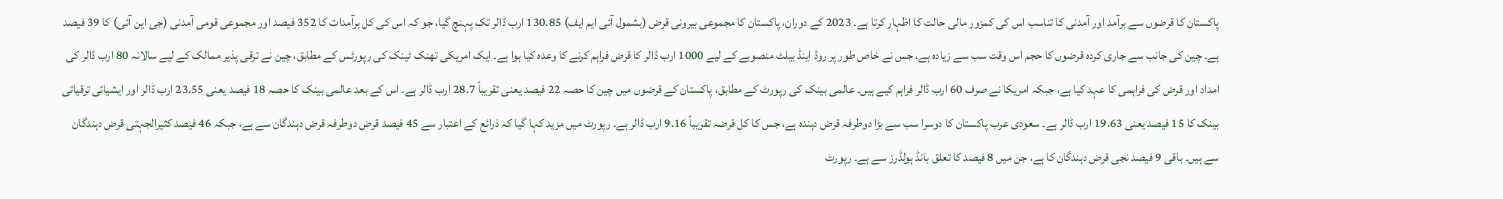پاکستان کا قرضوں سے برآمد اور آمدنی کا تناسب اس کی کمزور مالی حالت کا اظہار کرتا ہے۔ 2023 کے دوران، پاکستان کا مجموعی بیرونی قرض (بشمول آئی ایم ایف) 130.85 ارب ڈالر تک پہنچ گیا، جو کہ اس کی کل برآمدات کا 352 فیصد اور مجموعی قومی آمدنی (جی این آئی) کا 39 فیصد ہے۔ چین کی جانب سے جاری کردہ قرضوں کا حجم اس وقت سب سے زیادہ ہے، جس نے خاص طور پر روڈ اینڈ بیلٹ منصوبے کے لیے 1000 ارب ڈالر کا قرض فراہم کرنے کا وعدہ کیا ہوا ہے۔ ایک امریکی تھنک ٹینک کی رپورٹس کے مطابق، چین نے ترقی پذیر ممالک کے لیے سالانہ 80 ارب ڈالر کی امداد اور قرض کی فراہمی کا عہد کیا ہے، جبکہ امریکا نے صرف 60 ارب ڈالر فراہم کیے ہیں۔ عالمی بینک کی رپورٹ کے مطابق، پاکستان کے قرضوں میں چین کا حصہ 22 فیصد یعنی تقریباً 28.7 ارب ڈالر ہے۔ اس کے بعد عالمی بینک کا حصہ 18 فیصد یعنی 23.55 ارب ڈالر اور ایشیائی ترقیاتی بینک کا 15 فیصد یعنی 19.63 ارب ڈالر ہے۔ سعودی عرب پاکستان کا دوسرا سب سے بڑا دوطرفہ قرض دہندہ ہے، جس کا کل قرضہ تقریباً 9.16 ارب ڈالر ہے۔ رپورٹ میں مزید کہا گیا کہ ذرائع کے اعتبار سے 45 فیصد قرض دوطرفہ قرض دہندگان سے ہے، جبکہ 46 فیصد کثیرالجہتی قرض دہندگان سے ہیں۔ باقی 9 فیصد نجی قرض دہندگان کا ہے، جن میں 8 فیصد کا تعلق بانڈ ہولڈرز سے ہے۔ رپورٹ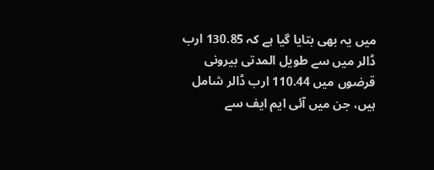میں یہ بھی بتایا گیا ہے کہ 130.85 ارب ڈالر میں سے طویل المدتی بیرونی قرضوں میں 110.44 ارب ڈالر شامل ہیں، جن میں آئی ایم ایف سے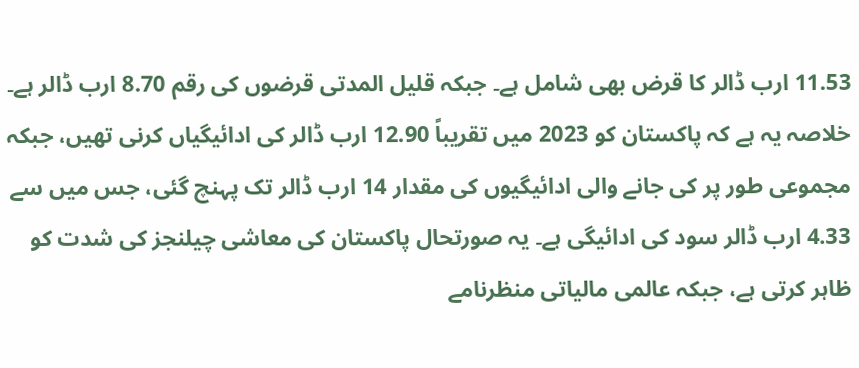11.53 ارب ڈالر کا قرض بھی شامل ہے۔ جبکہ قلیل المدتی قرضوں کی رقم 8.70 ارب ڈالر ہے۔ خلاصہ یہ ہے کہ پاکستان کو 2023 میں تقریباً 12.90 ارب ڈالر کی ادائیگیاں کرنی تھیں، جبکہ مجموعی طور پر کی جانے والی ادائیگیوں کی مقدار 14 ارب ڈالر تک پہنچ گئی، جس میں سے 4.33 ارب ڈالر سود کی ادائیگی ہے۔ یہ صورتحال پاکستان کی معاشی چیلنجز کی شدت کو ظاہر کرتی ہے، جبکہ عالمی مالیاتی منظرنامے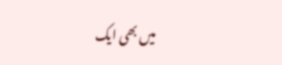میں بھی ایک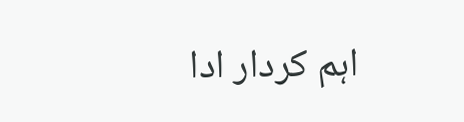اہم کردار ادا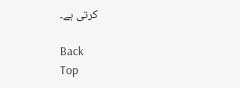کرتی ہے۔

Back
Top